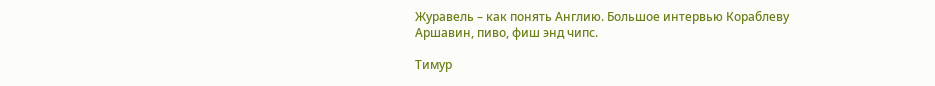Журавель – как понять Англию. Большое интервью Кораблеву
Аршавин, пиво, фиш энд чипс.

Тимур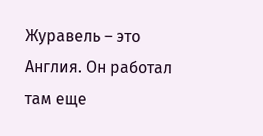Журавель – это Англия. Он работал там еще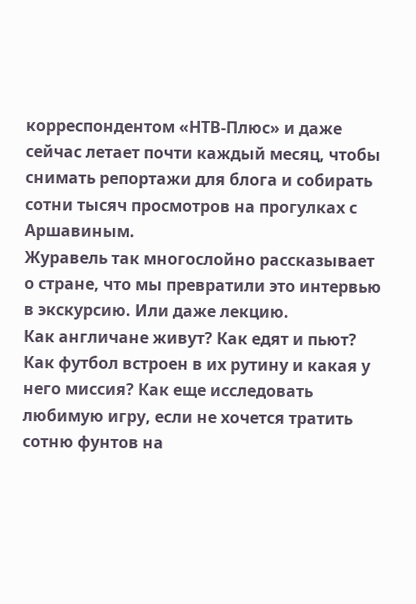корреспондентом «НТВ-Плюс» и даже сейчас летает почти каждый месяц, чтобы снимать репортажи для блога и собирать сотни тысяч просмотров на прогулках с Аршавиным.
Журавель так многослойно рассказывает о стране, что мы превратили это интервью в экскурсию. Или даже лекцию.
Как англичане живут? Как едят и пьют? Как футбол встроен в их рутину и какая у него миссия? Как еще исследовать любимую игру, если не хочется тратить сотню фунтов на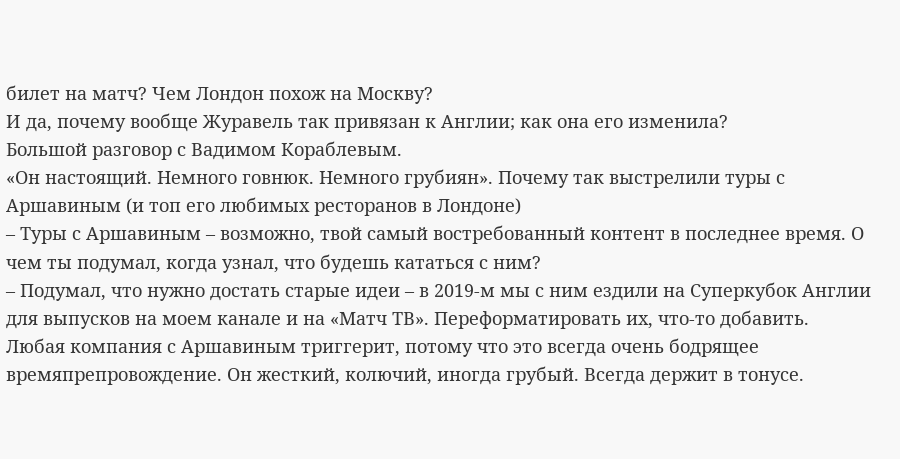билет на матч? Чем Лондон похож на Москву?
И да, почему вообще Журавель так привязан к Англии; как она его изменила?
Большой разговор с Вадимом Кораблевым.
«Он настоящий. Немного говнюк. Немного грубиян». Почему так выстрелили туры с Аршавиным (и топ его любимых ресторанов в Лондоне)
– Туры с Аршавиным – возможно, твой самый востребованный контент в последнее время. О чем ты подумал, когда узнал, что будешь кататься с ним?
– Подумал, что нужно достать старые идеи – в 2019-м мы с ним ездили на Суперкубок Англии для выпусков на моем канале и на «Матч ТВ». Переформатировать их, что-то добавить.
Любая компания с Аршавиным триггерит, потому что это всегда очень бодрящее времяпрепровождение. Он жесткий, колючий, иногда грубый. Всегда держит в тонусе.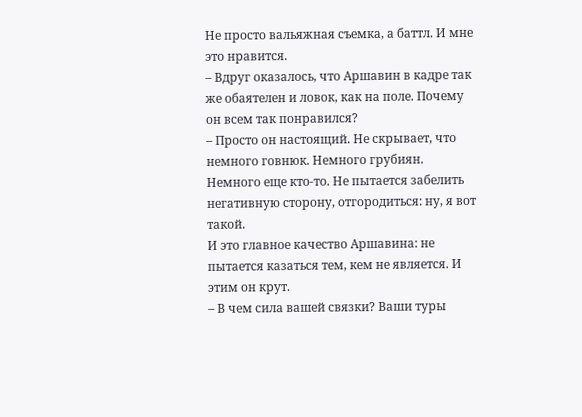Не просто вальяжная съемка, а баттл. И мне это нравится.
– Вдруг оказалось, что Аршавин в кадре так же обаятелен и ловок, как на поле. Почему он всем так понравился?
– Просто он настоящий. Не скрывает, что немного говнюк. Немного грубиян. Немного еще кто-то. Не пытается забелить негативную сторону, отгородиться: ну, я вот такой.
И это главное качество Аршавина: не пытается казаться тем, кем не является. И этим он крут.
– В чем сила вашей связки? Ваши туры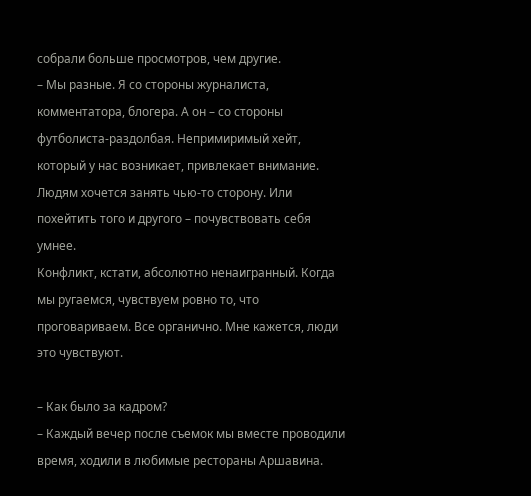собрали больше просмотров, чем другие.
– Мы разные. Я со стороны журналиста, комментатора, блогера. А он – со стороны футболиста-раздолбая. Непримиримый хейт, который у нас возникает, привлекает внимание. Людям хочется занять чью-то сторону. Или похейтить того и другого – почувствовать себя умнее.
Конфликт, кстати, абсолютно ненаигранный. Когда мы ругаемся, чувствуем ровно то, что проговариваем. Все органично. Мне кажется, люди это чувствуют.

– Как было за кадром?
– Каждый вечер после съемок мы вместе проводили время, ходили в любимые рестораны Аршавина.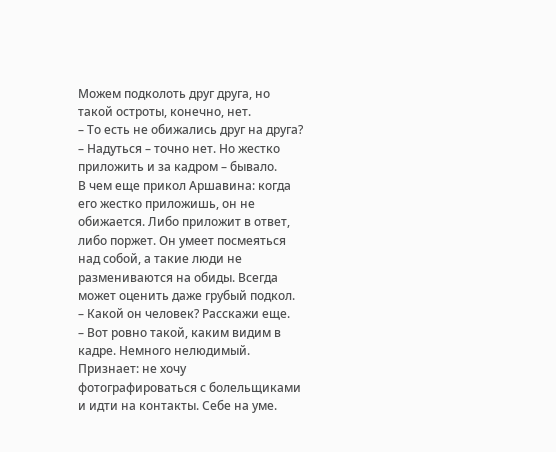Можем подколоть друг друга, но такой остроты, конечно, нет.
– То есть не обижались друг на друга?
– Надуться – точно нет. Но жестко приложить и за кадром – бывало.
В чем еще прикол Аршавина: когда его жестко приложишь, он не обижается. Либо приложит в ответ, либо поржет. Он умеет посмеяться над собой, а такие люди не размениваются на обиды. Всегда может оценить даже грубый подкол.
– Какой он человек? Расскажи еще.
– Вот ровно такой, каким видим в кадре. Немного нелюдимый. Признает: не хочу фотографироваться с болельщиками и идти на контакты. Себе на уме.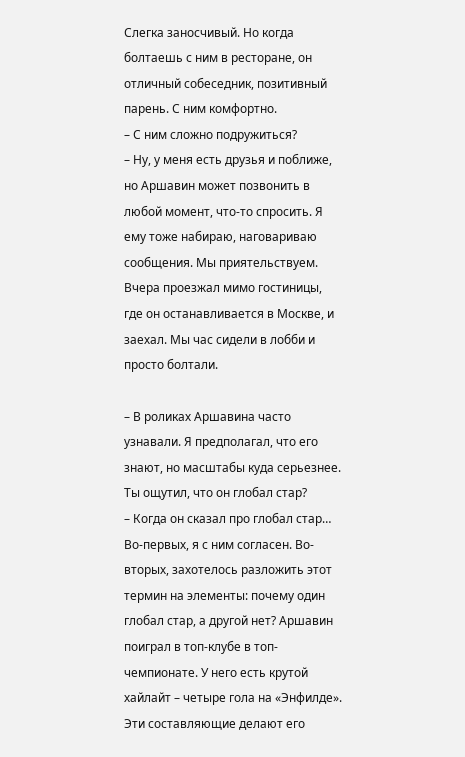Слегка заносчивый. Но когда болтаешь с ним в ресторане, он отличный собеседник, позитивный парень. С ним комфортно.
– С ним сложно подружиться?
– Ну, у меня есть друзья и поближе, но Аршавин может позвонить в любой момент, что-то спросить. Я ему тоже набираю, наговариваю сообщения. Мы приятельствуем.
Вчера проезжал мимо гостиницы, где он останавливается в Москве, и заехал. Мы час сидели в лобби и просто болтали.

– В роликах Аршавина часто узнавали. Я предполагал, что его знают, но масштабы куда серьезнее. Ты ощутил, что он глобал стар?
– Когда он сказал про глобал стар… Во-первых, я с ним согласен. Во-вторых, захотелось разложить этот термин на элементы: почему один глобал стар, а другой нет? Аршавин поиграл в топ-клубе в топ-чемпионате. У него есть крутой хайлайт – четыре гола на «Энфилде». Эти составляющие делают его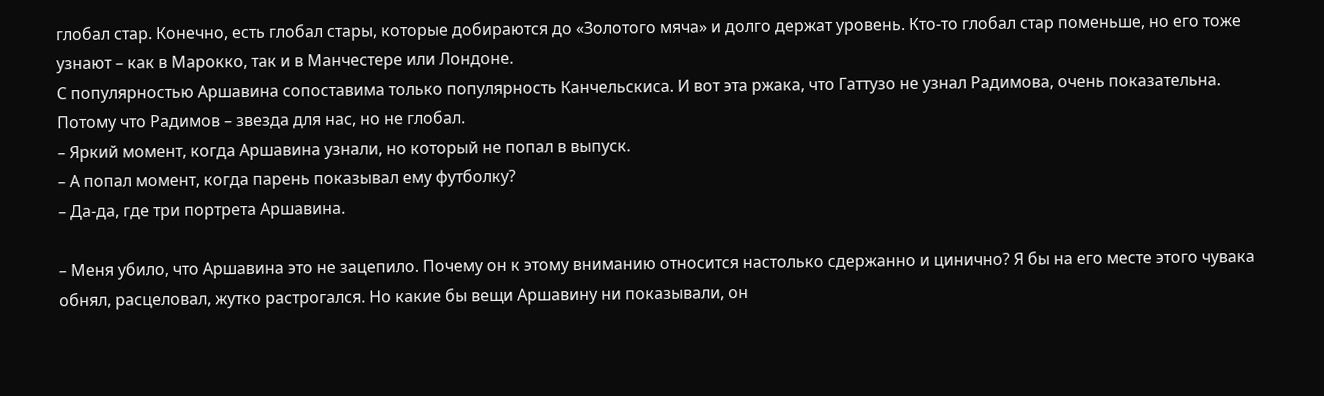глобал стар. Конечно, есть глобал стары, которые добираются до «Золотого мяча» и долго держат уровень. Кто-то глобал стар поменьше, но его тоже узнают – как в Марокко, так и в Манчестере или Лондоне.
С популярностью Аршавина сопоставима только популярность Канчельскиса. И вот эта ржака, что Гаттузо не узнал Радимова, очень показательна. Потому что Радимов – звезда для нас, но не глобал.
– Яркий момент, когда Аршавина узнали, но который не попал в выпуск.
– А попал момент, когда парень показывал ему футболку?
– Да-да, где три портрета Аршавина.

– Меня убило, что Аршавина это не зацепило. Почему он к этому вниманию относится настолько сдержанно и цинично? Я бы на его месте этого чувака обнял, расцеловал, жутко растрогался. Но какие бы вещи Аршавину ни показывали, он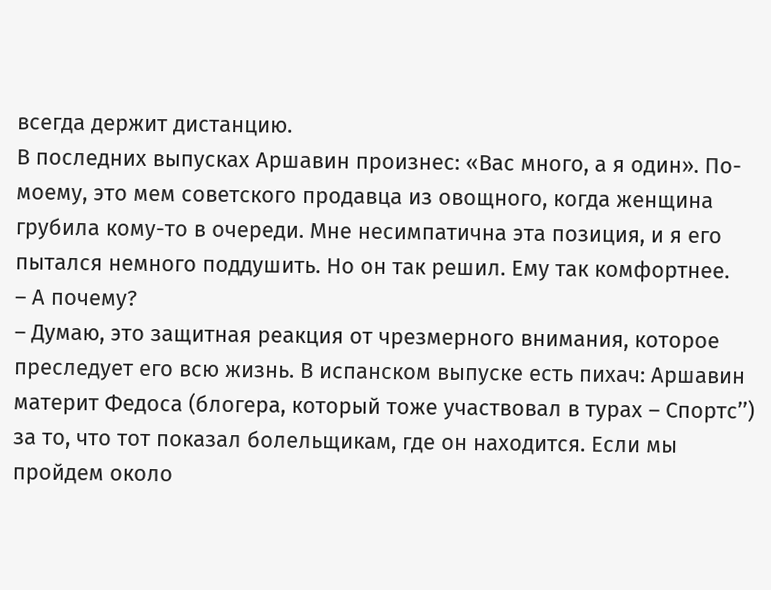всегда держит дистанцию.
В последних выпусках Аршавин произнес: «Вас много, а я один». По-моему, это мем советского продавца из овощного, когда женщина грубила кому-то в очереди. Мне несимпатична эта позиция, и я его пытался немного поддушить. Но он так решил. Ему так комфортнее.
– А почему?
– Думаю, это защитная реакция от чрезмерного внимания, которое преследует его всю жизнь. В испанском выпуске есть пихач: Аршавин материт Федоса (блогера, который тоже участвовал в турах – Спортс’’) за то, что тот показал болельщикам, где он находится. Если мы пройдем около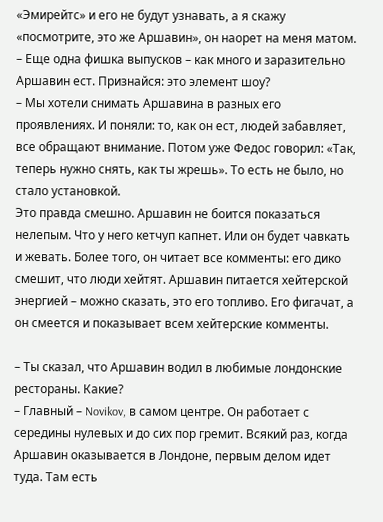«Эмирейтс» и его не будут узнавать, а я скажу «посмотрите, это же Аршавин», он наорет на меня матом.
– Еще одна фишка выпусков – как много и заразительно Аршавин ест. Признайся: это элемент шоу?
– Мы хотели снимать Аршавина в разных его проявлениях. И поняли: то, как он ест, людей забавляет, все обращают внимание. Потом уже Федос говорил: «Так, теперь нужно снять, как ты жрешь». То есть не было, но стало установкой.
Это правда смешно. Аршавин не боится показаться нелепым. Что у него кетчуп капнет. Или он будет чавкать и жевать. Более того, он читает все комменты: его дико смешит, что люди хейтят. Аршавин питается хейтерской энергией – можно сказать, это его топливо. Его фигачат, а он смеется и показывает всем хейтерские комменты.

– Ты сказал, что Аршавин водил в любимые лондонские рестораны. Какие?
– Главный – Novikov, в самом центре. Он работает с середины нулевых и до сих пор гремит. Всякий раз, когда Аршавин оказывается в Лондоне, первым делом идет туда. Там есть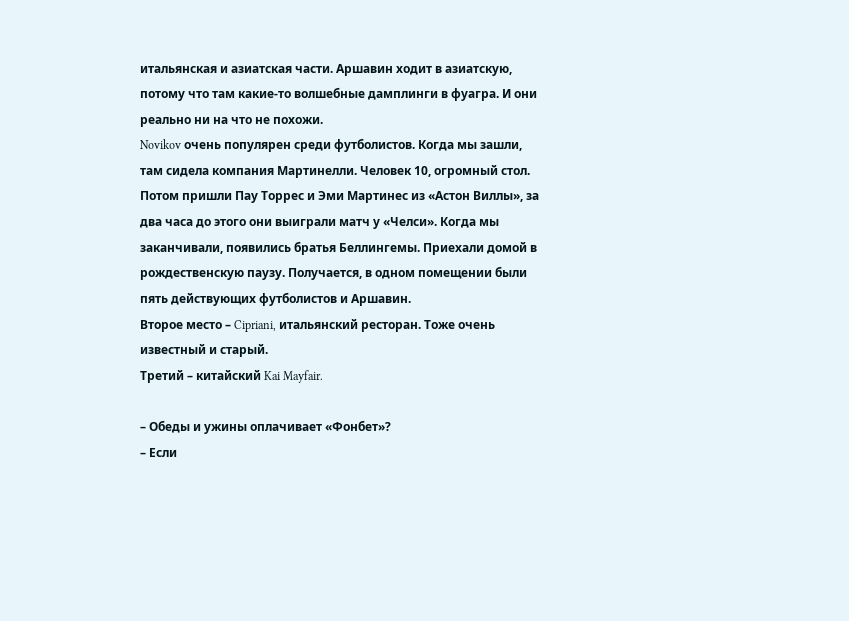итальянская и азиатская части. Аршавин ходит в азиатскую, потому что там какие-то волшебные дамплинги в фуагра. И они реально ни на что не похожи.
Novikov очень популярен среди футболистов. Когда мы зашли, там сидела компания Мартинелли. Человек 10, огромный стол. Потом пришли Пау Торрес и Эми Мартинес из «Астон Виллы», за два часа до этого они выиграли матч у «Челси». Когда мы заканчивали, появились братья Беллингемы. Приехали домой в рождественскую паузу. Получается, в одном помещении были пять действующих футболистов и Аршавин.
Второе место – Cipriani, итальянский ресторан. Тоже очень известный и старый.
Третий – китайский Kai Mayfair.

– Обеды и ужины оплачивает «Фонбет»?
– Если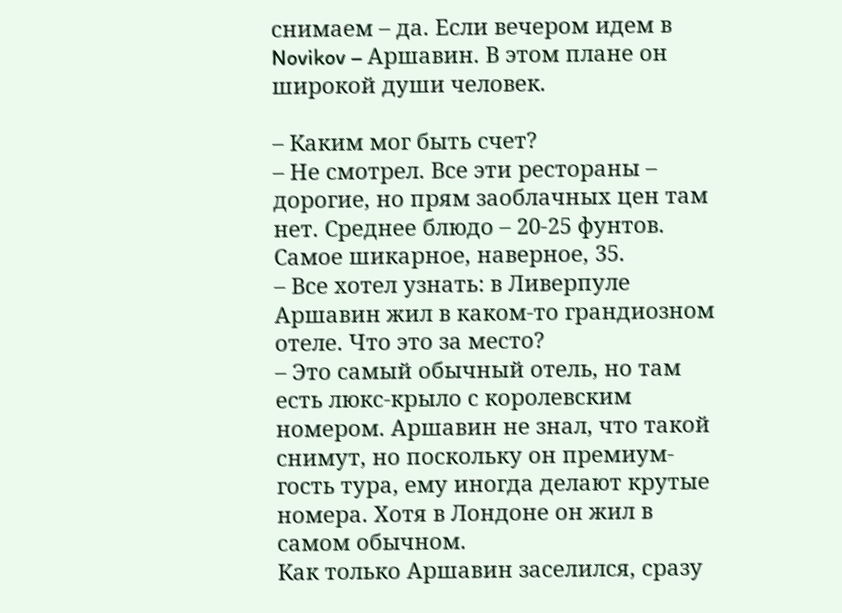снимаем – да. Если вечером идем в Novikov – Аршавин. В этом плане он широкой души человек.

– Каким мог быть счет?
– Не смотрел. Все эти рестораны – дорогие, но прям заоблачных цен там нет. Среднее блюдо – 20-25 фунтов. Самое шикарное, наверное, 35.
– Все хотел узнать: в Ливерпуле Аршавин жил в каком-то грандиозном отеле. Что это за место?
– Это самый обычный отель, но там есть люкс-крыло с королевским номером. Аршавин не знал, что такой снимут, но поскольку он премиум-гость тура, ему иногда делают крутые номера. Хотя в Лондоне он жил в самом обычном.
Как только Аршавин заселился, сразу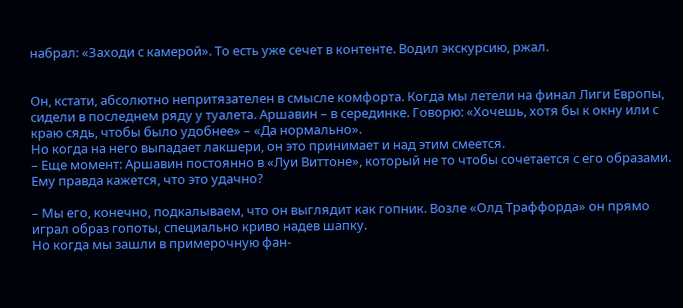набрал: «Заходи с камерой». То есть уже сечет в контенте. Водил экскурсию, ржал.


Он, кстати, абсолютно непритязателен в смысле комфорта. Когда мы летели на финал Лиги Европы, сидели в последнем ряду у туалета. Аршавин – в серединке. Говорю: «Хочешь, хотя бы к окну или с краю сядь, чтобы было удобнее» – «Да нормально».
Но когда на него выпадает лакшери, он это принимает и над этим смеется.
– Еще момент: Аршавин постоянно в «Луи Виттоне», который не то чтобы сочетается с его образами. Ему правда кажется, что это удачно?

– Мы его, конечно, подкалываем, что он выглядит как гопник. Возле «Олд Траффорда» он прямо играл образ гопоты, специально криво надев шапку.
Но когда мы зашли в примерочную фан-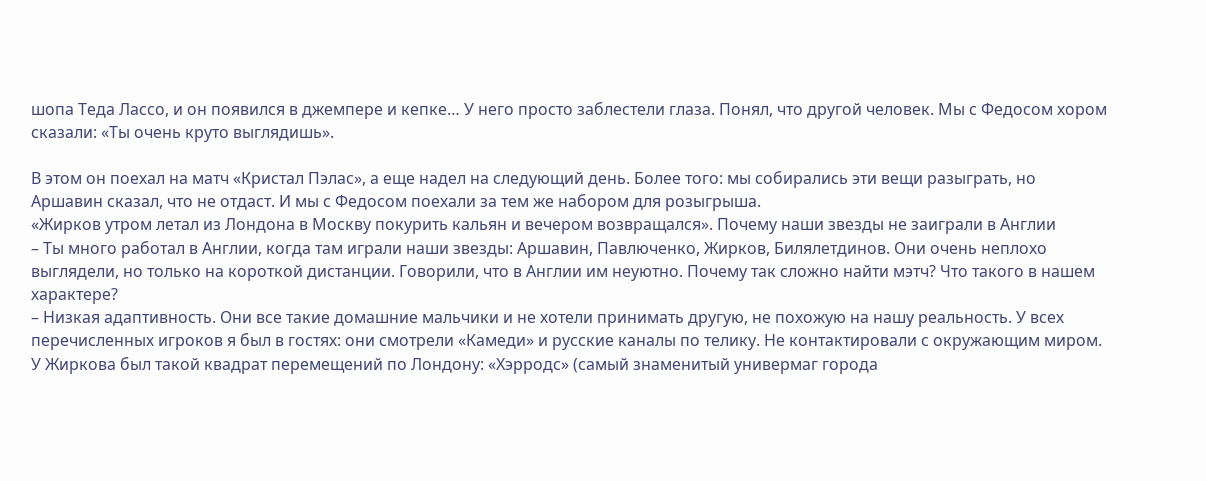шопа Теда Лассо, и он появился в джемпере и кепке… У него просто заблестели глаза. Понял, что другой человек. Мы с Федосом хором сказали: «Ты очень круто выглядишь».

В этом он поехал на матч «Кристал Пэлас», а еще надел на следующий день. Более того: мы собирались эти вещи разыграть, но Аршавин сказал, что не отдаст. И мы с Федосом поехали за тем же набором для розыгрыша.
«Жирков утром летал из Лондона в Москву покурить кальян и вечером возвращался». Почему наши звезды не заиграли в Англии
– Ты много работал в Англии, когда там играли наши звезды: Аршавин, Павлюченко, Жирков, Билялетдинов. Они очень неплохо выглядели, но только на короткой дистанции. Говорили, что в Англии им неуютно. Почему так сложно найти мэтч? Что такого в нашем характере?
– Низкая адаптивность. Они все такие домашние мальчики и не хотели принимать другую, не похожую на нашу реальность. У всех перечисленных игроков я был в гостях: они смотрели «Камеди» и русские каналы по телику. Не контактировали с окружающим миром.
У Жиркова был такой квадрат перемещений по Лондону: «Хэрродс» (самый знаменитый универмаг города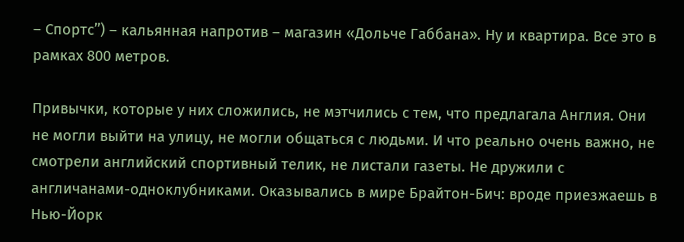– Спортс’’) – кальянная напротив – магазин «Дольче Габбана». Ну и квартира. Все это в рамках 800 метров.

Привычки, которые у них сложились, не мэтчились с тем, что предлагала Англия. Они не могли выйти на улицу, не могли общаться с людьми. И что реально очень важно, не смотрели английский спортивный телик, не листали газеты. Не дружили с англичанами-одноклубниками. Оказывались в мире Брайтон-Бич: вроде приезжаешь в Нью-Йорк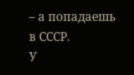– а попадаешь в СССР.
У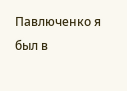Павлюченко я был в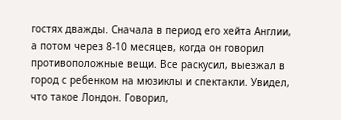гостях дважды. Сначала в период его хейта Англии, а потом через 8-10 месяцев, когда он говорил противоположные вещи. Все раскусил, выезжал в город с ребенком на мюзиклы и спектакли. Увидел, что такое Лондон. Говорил,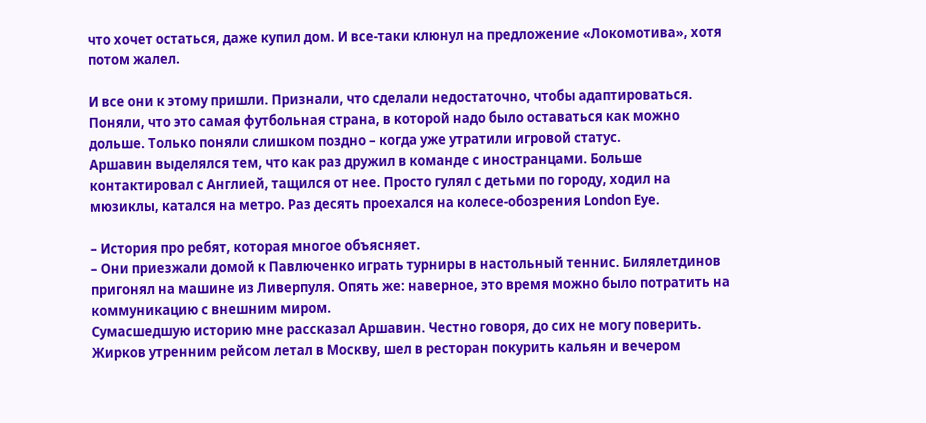что хочет остаться, даже купил дом. И все-таки клюнул на предложение «Локомотива», хотя потом жалел.

И все они к этому пришли. Признали, что сделали недостаточно, чтобы адаптироваться. Поняли, что это самая футбольная страна, в которой надо было оставаться как можно дольше. Только поняли слишком поздно – когда уже утратили игровой статус.
Аршавин выделялся тем, что как раз дружил в команде с иностранцами. Больше контактировал с Англией, тащился от нее. Просто гулял с детьми по городу, ходил на мюзиклы, катался на метро. Раз десять проехался на колесе-обозрения London Eye.

– История про ребят, которая многое объясняет.
– Они приезжали домой к Павлюченко играть турниры в настольный теннис. Билялетдинов пригонял на машине из Ливерпуля. Опять же: наверное, это время можно было потратить на коммуникацию с внешним миром.
Сумасшедшую историю мне рассказал Аршавин. Честно говоря, до сих не могу поверить. Жирков утренним рейсом летал в Москву, шел в ресторан покурить кальян и вечером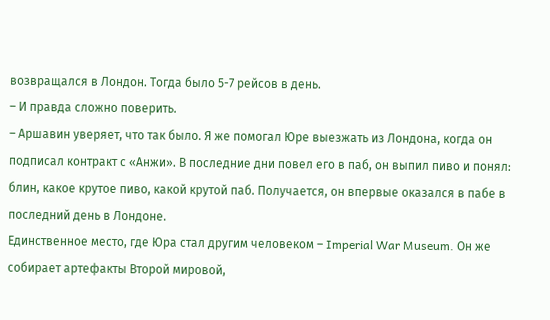возвращался в Лондон. Тогда было 5-7 рейсов в день.
– И правда сложно поверить.
– Аршавин уверяет, что так было. Я же помогал Юре выезжать из Лондона, когда он подписал контракт с «Анжи». В последние дни повел его в паб, он выпил пиво и понял: блин, какое крутое пиво, какой крутой паб. Получается, он впервые оказался в пабе в последний день в Лондоне.
Единственное место, где Юра стал другим человеком – Imperial War Museum. Он же собирает артефакты Второй мировой,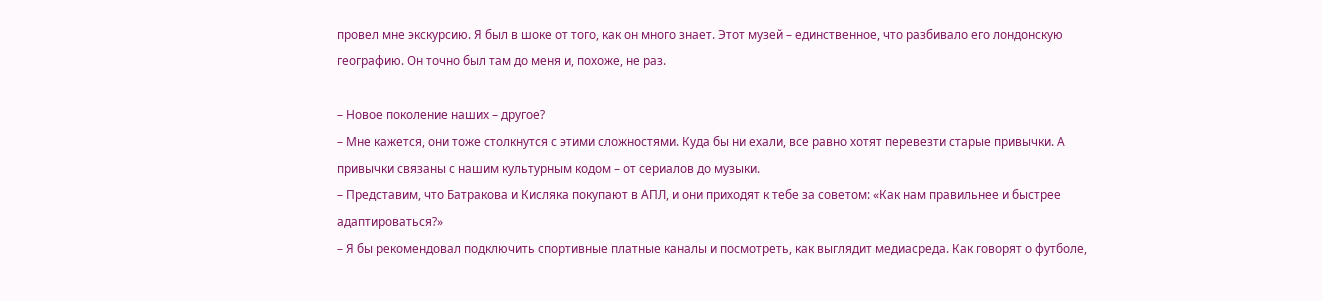провел мне экскурсию. Я был в шоке от того, как он много знает. Этот музей – единственное, что разбивало его лондонскую географию. Он точно был там до меня и, похоже, не раз.

– Новое поколение наших – другое?
– Мне кажется, они тоже столкнутся с этими сложностями. Куда бы ни ехали, все равно хотят перевезти старые привычки. А привычки связаны с нашим культурным кодом – от сериалов до музыки.
– Представим, что Батракова и Кисляка покупают в АПЛ, и они приходят к тебе за советом: «Как нам правильнее и быстрее адаптироваться?»
– Я бы рекомендовал подключить спортивные платные каналы и посмотреть, как выглядит медиасреда. Как говорят о футболе,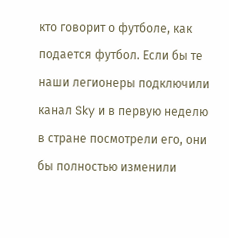кто говорит о футболе, как подается футбол. Если бы те наши легионеры подключили канал Sky и в первую неделю в стране посмотрели его, они бы полностью изменили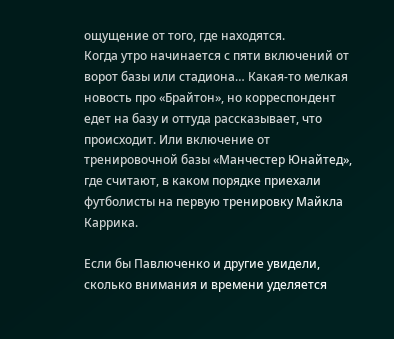ощущение от того, где находятся.
Когда утро начинается с пяти включений от ворот базы или стадиона… Какая-то мелкая новость про «Брайтон», но корреспондент едет на базу и оттуда рассказывает, что происходит. Или включение от тренировочной базы «Манчестер Юнайтед», где считают, в каком порядке приехали футболисты на первую тренировку Майкла Каррика.

Если бы Павлюченко и другие увидели, сколько внимания и времени уделяется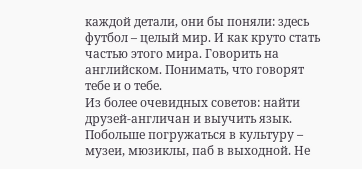каждой детали, они бы поняли: здесь футбол – целый мир. И как круто стать частью этого мира. Говорить на английском. Понимать, что говорят тебе и о тебе.
Из более очевидных советов: найти друзей-англичан и выучить язык. Побольше погружаться в культуру – музеи, мюзиклы, паб в выходной. Не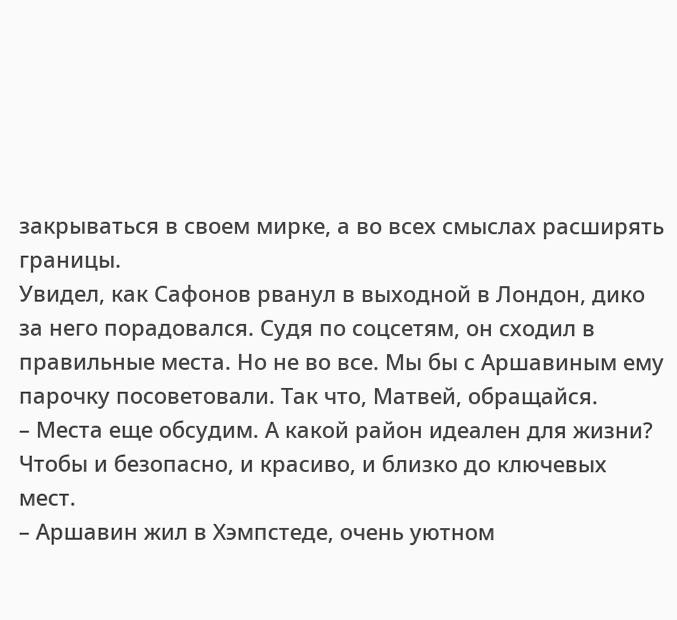закрываться в своем мирке, а во всех смыслах расширять границы.
Увидел, как Сафонов рванул в выходной в Лондон, дико за него порадовался. Судя по соцсетям, он сходил в правильные места. Но не во все. Мы бы с Аршавиным ему парочку посоветовали. Так что, Матвей, обращайся.
– Места еще обсудим. А какой район идеален для жизни? Чтобы и безопасно, и красиво, и близко до ключевых мест.
– Аршавин жил в Хэмпстеде, очень уютном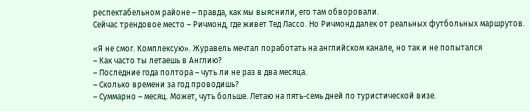респектабельном районе – правда, как мы выяснили, его там обворовали.
Сейчас трендовое место – Ричмонд, где живет Тед Лассо. Но Ричмонд далек от реальных футбольных маршрутов.

«Я не смог. Комплексую». Журавель мечтал поработать на английском канале, но так и не попытался
– Как часто ты летаешь в Англию?
– Последние года полтора – чуть ли не раз в два месяца.
– Сколько времени за год проводишь?
– Суммарно – месяц. Может, чуть больше. Летаю на пять-семь дней по туристической визе.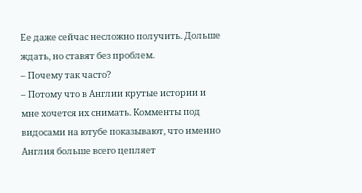Ее даже сейчас несложно получить. Дольше ждать, но ставят без проблем.
– Почему так часто?
– Потому что в Англии крутые истории и мне хочется их снимать. Комменты под видосами на ютубе показывают, что именно Англия больше всего цепляет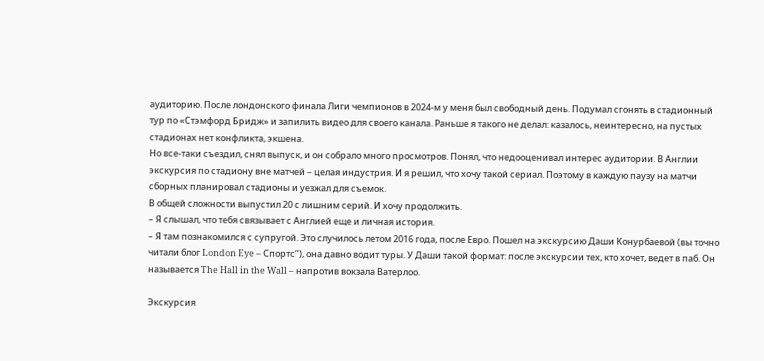аудиторию. После лондонского финала Лиги чемпионов в 2024-м у меня был свободный день. Подумал сгонять в стадионный тур по «Стэмфорд Бридж» и запилить видео для своего канала. Раньше я такого не делал: казалось, неинтересно, на пустых стадионах нет конфликта, экшена.
Но все-таки съездил, снял выпуск, и он собрало много просмотров. Понял, что недооценивал интерес аудитории. В Англии экскурсия по стадиону вне матчей – целая индустрия. И я решил, что хочу такой сериал. Поэтому в каждую паузу на матчи сборных планировал стадионы и уезжал для съемок.
В общей сложности выпустил 20 с лишним серий. И хочу продолжить.
– Я слышал, что тебя связывает с Англией еще и личная история.
– Я там познакомился с супругой. Это случилось летом 2016 года, после Евро. Пошел на экскурсию Даши Конурбаевой (вы точно читали блог London Eye – Спортс’’), она давно водит туры. У Даши такой формат: после экскурсии тех, кто хочет, ведет в паб. Он называется The Hall in the Wall – напротив вокзала Ватерлоо.

Экскурсия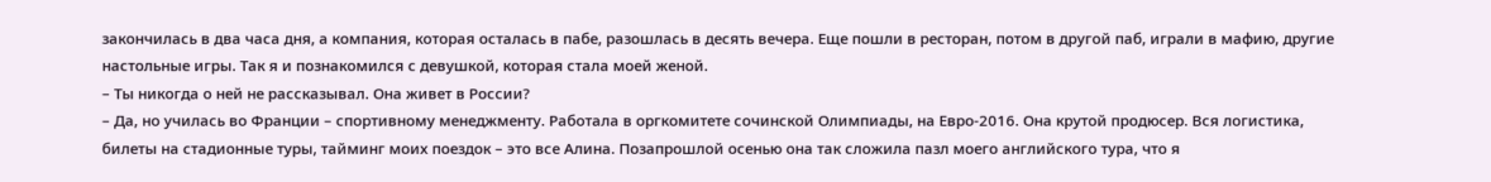закончилась в два часа дня, а компания, которая осталась в пабе, разошлась в десять вечера. Еще пошли в ресторан, потом в другой паб, играли в мафию, другие настольные игры. Так я и познакомился с девушкой, которая стала моей женой.
– Ты никогда о ней не рассказывал. Она живет в России?
– Да, но училась во Франции – спортивному менеджменту. Работала в оргкомитете сочинской Олимпиады, на Евро-2016. Она крутой продюсер. Вся логистика, билеты на стадионные туры, тайминг моих поездок – это все Алина. Позапрошлой осенью она так сложила пазл моего английского тура, что я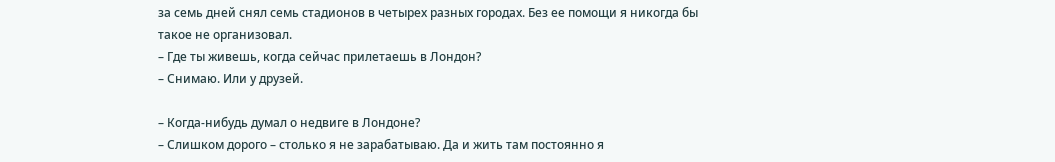за семь дней снял семь стадионов в четырех разных городах. Без ее помощи я никогда бы такое не организовал.
– Где ты живешь, когда сейчас прилетаешь в Лондон?
– Снимаю. Или у друзей.

– Когда-нибудь думал о недвиге в Лондоне?
– Слишком дорого – столько я не зарабатываю. Да и жить там постоянно я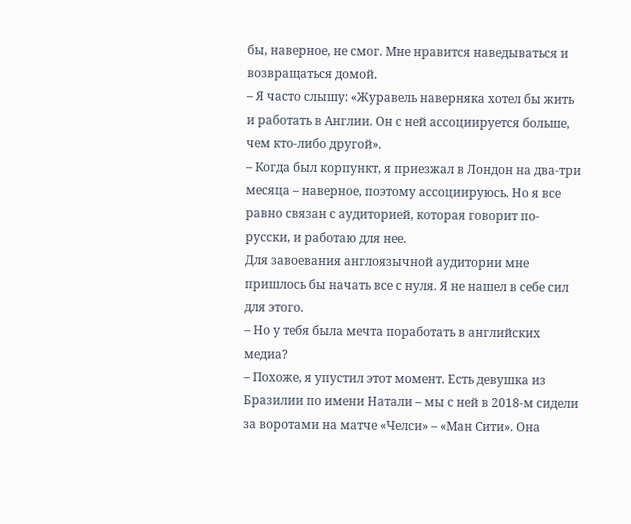бы, наверное, не смог. Мне нравится наведываться и возвращаться домой.
– Я часто слышу: «Журавель наверняка хотел бы жить и работать в Англии. Он с ней ассоциируется больше, чем кто-либо другой».
– Когда был корпункт, я приезжал в Лондон на два-три месяца – наверное, поэтому ассоциируюсь. Но я все равно связан с аудиторией, которая говорит по-русски, и работаю для нее.
Для завоевания англоязычной аудитории мне пришлось бы начать все с нуля. Я не нашел в себе сил для этого.
– Но у тебя была мечта поработать в английских медиа?
– Похоже, я упустил этот момент. Есть девушка из Бразилии по имени Натали – мы с ней в 2018-м сидели за воротами на матче «Челси» – «Ман Сити». Она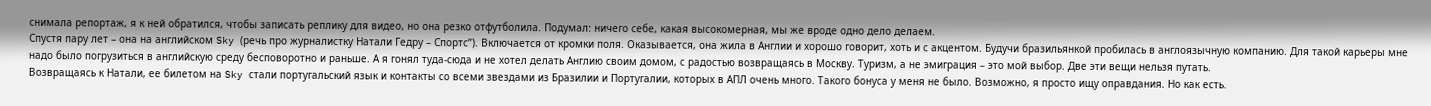снимала репортаж, я к ней обратился, чтобы записать реплику для видео, но она резко отфутболила. Подумал: ничего себе, какая высокомерная, мы же вроде одно дело делаем.
Спустя пару лет – она на английском Sky (речь про журналистку Натали Гедру – Спортс’’). Включается от кромки поля. Оказывается, она жила в Англии и хорошо говорит, хоть и с акцентом. Будучи бразильянкой пробилась в англоязычную компанию. Для такой карьеры мне надо было погрузиться в английскую среду бесповоротно и раньше. А я гонял туда-сюда и не хотел делать Англию своим домом, с радостью возвращаясь в Москву. Туризм, а не эмиграция – это мой выбор. Две эти вещи нельзя путать.
Возвращаясь к Натали, ее билетом на Sky стали португальский язык и контакты со всеми звездами из Бразилии и Португалии, которых в АПЛ очень много. Такого бонуса у меня не было. Возможно, я просто ищу оправдания. Но как есть.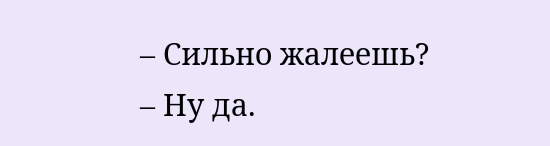– Сильно жалеешь?
– Ну да.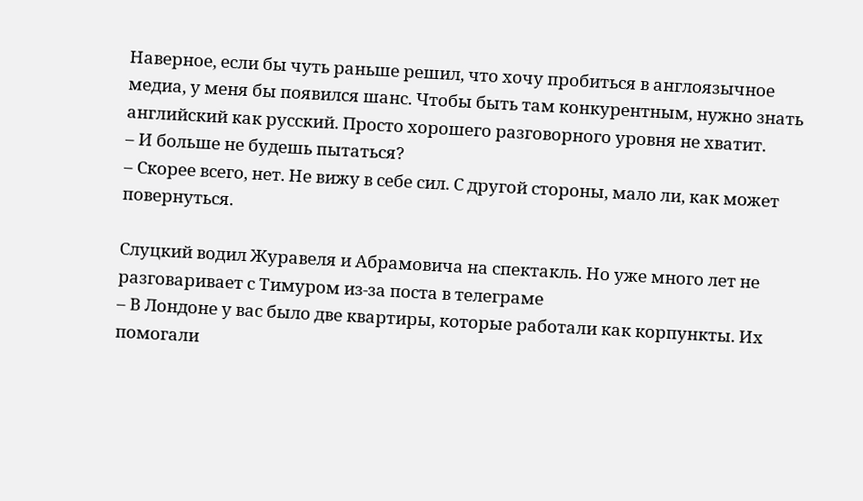Наверное, если бы чуть раньше решил, что хочу пробиться в англоязычное медиа, у меня бы появился шанс. Чтобы быть там конкурентным, нужно знать английский как русский. Просто хорошего разговорного уровня не хватит.
– И больше не будешь пытаться?
– Скорее всего, нет. Не вижу в себе сил. С другой стороны, мало ли, как может повернуться.

Слуцкий водил Журавеля и Абрамовича на спектакль. Но уже много лет не разговаривает с Тимуром из-за поста в телеграме
– В Лондоне у вас было две квартиры, которые работали как корпункты. Их помогали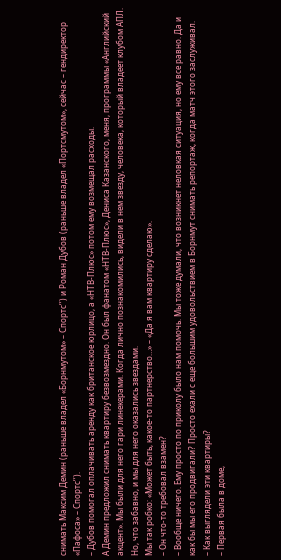снимать Максим Демин (раньше владел «Борнмутом» – Спортс’’) и Роман Дубов (раньше владел «Портсмутом», сейчас – гендиректор «Пафоса» – Спортс’’).
– Дубов помогал оплачивать аренду как британское юрлицо, а «НТВ-Плюс» потом ему возмещал расходы.
А Демин предложил снимать квартиру безвозмездно. Он был фанатом «НТВ-Плюс», Дениса Казанского, меня, программы «Английский акцент». Мы были для него гари линекерами. Когда лично познакомились, видели в нем звезду, человека, который владеет клубом АПЛ. Но, что забавно, и мы для него оказались звездами.
Мы так робко: «Может быть, какое-то партнерство…» – «Да я вам квартиру сделаю».
– Он что-то требовал взамен?
– Вообще ничего. Ему просто по приколу было нам помочь. Мы тоже думали, что возникнет неловкая ситуация, но ему все равно. Да и как бы мы его продвигали? Просто ехали с еще большим удовольствием в Борнмут снимать репортаж, когда матч этого заслуживал.
– Как выглядели эти квартиры?
– Первая была в доме,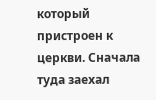который пристроен к церкви. Сначала туда заехал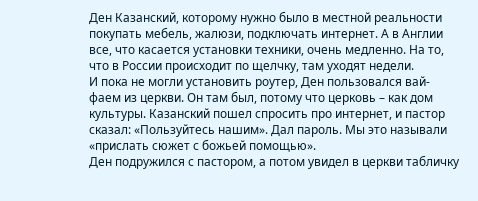Ден Казанский, которому нужно было в местной реальности покупать мебель, жалюзи, подключать интернет. А в Англии все, что касается установки техники, очень медленно. На то, что в России происходит по щелчку, там уходят недели.
И пока не могли установить роутер, Ден пользовался вай-фаем из церкви. Он там был, потому что церковь – как дом культуры. Казанский пошел спросить про интернет, и пастор сказал: «Пользуйтесь нашим». Дал пароль. Мы это называли «прислать сюжет с божьей помощью».
Ден подружился с пастором, а потом увидел в церкви табличку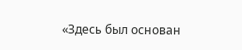«Здесь был основан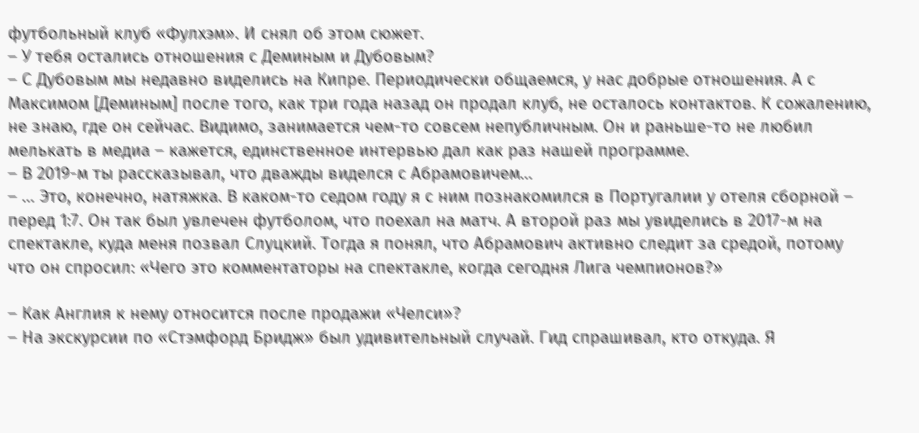футбольный клуб «Фулхэм». И снял об этом сюжет.
– У тебя остались отношения с Деминым и Дубовым?
– С Дубовым мы недавно виделись на Кипре. Периодически общаемся, у нас добрые отношения. А с Максимом [Деминым] после того, как три года назад он продал клуб, не осталось контактов. К сожалению, не знаю, где он сейчас. Видимо, занимается чем-то совсем непубличным. Он и раньше-то не любил мелькать в медиа – кажется, единственное интервью дал как раз нашей программе.
– В 2019-м ты рассказывал, что дважды виделся с Абрамовичем…
– … Это, конечно, натяжка. В каком-то седом году я с ним познакомился в Португалии у отеля сборной – перед 1:7. Он так был увлечен футболом, что поехал на матч. А второй раз мы увиделись в 2017-м на спектакле, куда меня позвал Слуцкий. Тогда я понял, что Абрамович активно следит за средой, потому что он спросил: «Чего это комментаторы на спектакле, когда сегодня Лига чемпионов?»

– Как Англия к нему относится после продажи «Челси»?
– На экскурсии по «Стэмфорд Бридж» был удивительный случай. Гид спрашивал, кто откуда. Я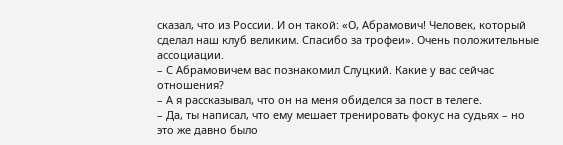сказал, что из России. И он такой: «О, Абрамович! Человек, который сделал наш клуб великим. Спасибо за трофеи». Очень положительные ассоциации.
– С Абрамовичем вас познакомил Слуцкий. Какие у вас сейчас отношения?
– А я рассказывал, что он на меня обиделся за пост в телеге.
– Да, ты написал, что ему мешает тренировать фокус на судьях – но это же давно было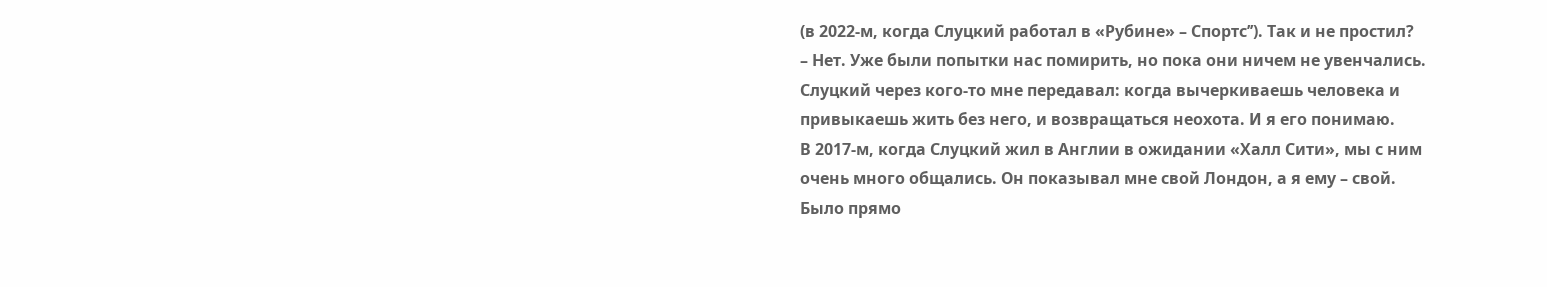(в 2022-м, когда Слуцкий работал в «Рубине» – Спортс’’). Так и не простил?
– Нет. Уже были попытки нас помирить, но пока они ничем не увенчались. Слуцкий через кого-то мне передавал: когда вычеркиваешь человека и привыкаешь жить без него, и возвращаться неохота. И я его понимаю.
В 2017-м, когда Слуцкий жил в Англии в ожидании «Халл Сити», мы с ним очень много общались. Он показывал мне свой Лондон, а я ему – свой. Было прямо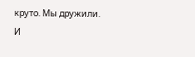круто. Мы дружили. И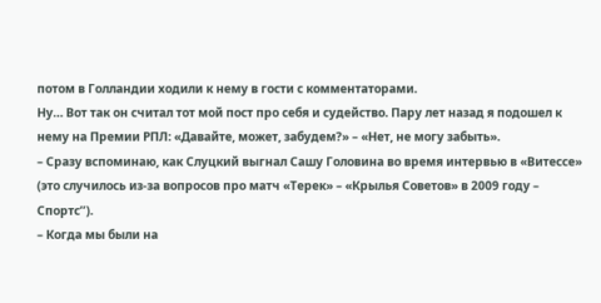потом в Голландии ходили к нему в гости с комментаторами.
Ну… Вот так он считал тот мой пост про себя и судейство. Пару лет назад я подошел к нему на Премии РПЛ: «Давайте, может, забудем?» – «Нет, не могу забыть».
– Сразу вспоминаю, как Слуцкий выгнал Сашу Головина во время интервью в «Витессе» (это случилось из-за вопросов про матч «Терек» – «Крылья Советов» в 2009 году – Спортс’’).
– Когда мы были на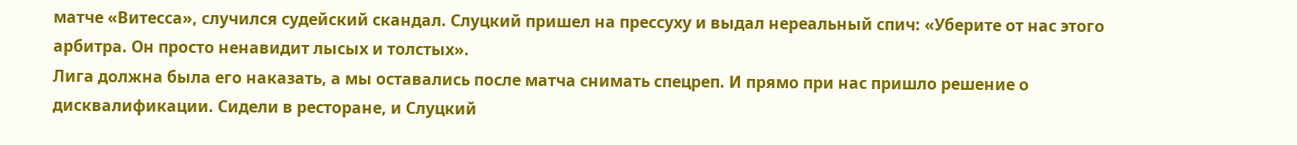матче «Витесса», случился судейский скандал. Слуцкий пришел на прессуху и выдал нереальный спич: «Уберите от нас этого арбитра. Он просто ненавидит лысых и толстых».
Лига должна была его наказать, а мы оставались после матча снимать спецреп. И прямо при нас пришло решение о дисквалификации. Сидели в ресторане, и Слуцкий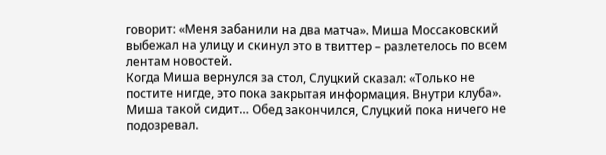говорит: «Меня забанили на два матча». Миша Моссаковский выбежал на улицу и скинул это в твиттер – разлетелось по всем лентам новостей.
Когда Миша вернулся за стол, Слуцкий сказал: «Только не постите нигде, это пока закрытая информация. Внутри клуба». Миша такой сидит… Обед закончился, Слуцкий пока ничего не подозревал.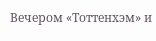Вечером «Тоттенхэм» и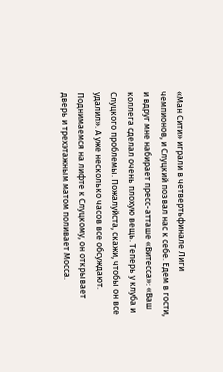«Ман Сити» играли в четвертьфинале Лиги чемпионов, и Слуцкий позвал нас к себе. Едем в гости, и вдруг мне набирает пресс-атташе «Витесса»: «Ваш коллега сделал очень плохую вещь. Теперь у клуба и Слуцкого проблемы. Пожалуйста, скажи, чтобы он все удалил». А уже несколько часов все обсуждают.
Поднимаемся на лифте к Слуцкому, он открывает дверь и трехэтажным матом поливает Мосса.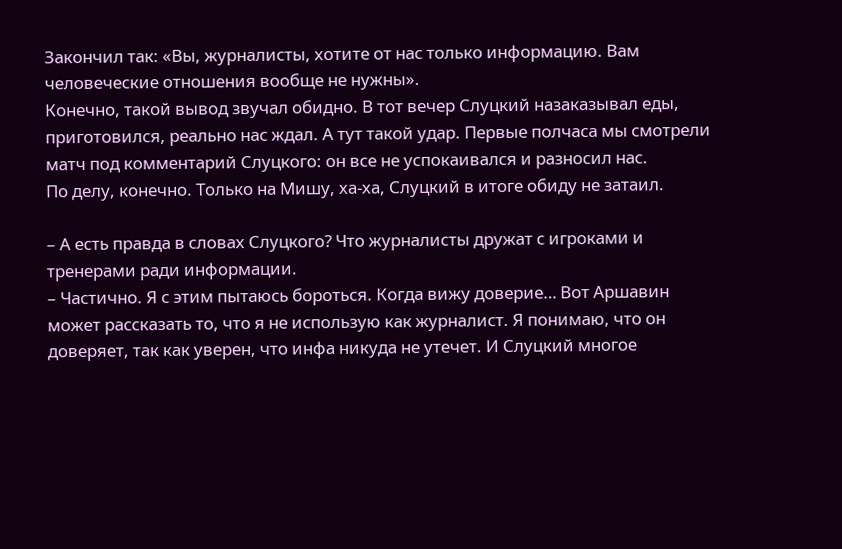Закончил так: «Вы, журналисты, хотите от нас только информацию. Вам человеческие отношения вообще не нужны».
Конечно, такой вывод звучал обидно. В тот вечер Слуцкий назаказывал еды, приготовился, реально нас ждал. А тут такой удар. Первые полчаса мы смотрели матч под комментарий Слуцкого: он все не успокаивался и разносил нас.
По делу, конечно. Только на Мишу, ха-ха, Слуцкий в итоге обиду не затаил.

– А есть правда в словах Слуцкого? Что журналисты дружат с игроками и тренерами ради информации.
– Частично. Я с этим пытаюсь бороться. Когда вижу доверие… Вот Аршавин может рассказать то, что я не использую как журналист. Я понимаю, что он доверяет, так как уверен, что инфа никуда не утечет. И Слуцкий многое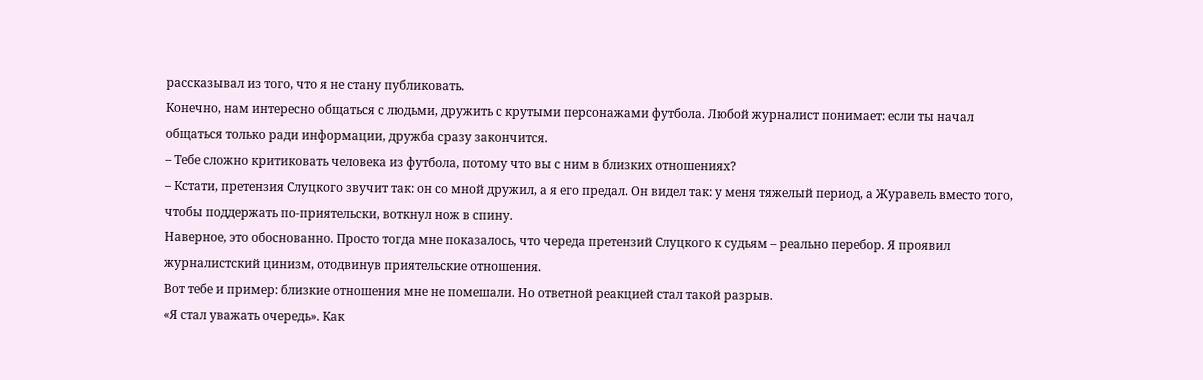рассказывал из того, что я не стану публиковать.
Конечно, нам интересно общаться с людьми, дружить с крутыми персонажами футбола. Любой журналист понимает: если ты начал общаться только ради информации, дружба сразу закончится.
– Тебе сложно критиковать человека из футбола, потому что вы с ним в близких отношениях?
– Кстати, претензия Слуцкого звучит так: он со мной дружил, а я его предал. Он видел так: у меня тяжелый период, а Журавель вместо того, чтобы поддержать по-приятельски, воткнул нож в спину.
Наверное, это обоснованно. Просто тогда мне показалось, что череда претензий Слуцкого к судьям – реально перебор. Я проявил журналистский цинизм, отодвинув приятельские отношения.
Вот тебе и пример: близкие отношения мне не помешали. Но ответной реакцией стал такой разрыв.
«Я стал уважать очередь». Как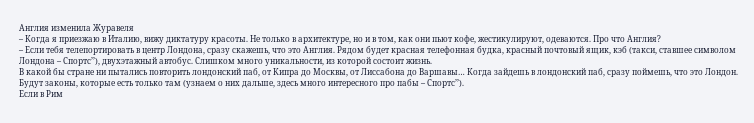Англия изменила Журавеля
– Когда я приезжаю в Италию, вижу диктатуру красоты. Не только в архитектуре, но и в том, как они пьют кофе, жестикулируют, одеваются. Про что Англия?
– Если тебя телепортировать в центр Лондона, сразу скажешь, что это Англия. Рядом будет красная телефонная будка, красный почтовый ящик, кэб (такси, ставшее символом Лондона – Спортс’’), двухэтажный автобус. Слишком много уникальности, из которой состоит жизнь.
В какой бы стране ни пытались повторить лондонский паб, от Кипра до Москвы, от Лиссабона до Варшавы… Когда зайдешь в лондонский паб, сразу поймешь, что это Лондон. Будут законы, которые есть только там (узнаем о них дальше, здесь много интересного про пабы – Спортс’’).
Если в Рим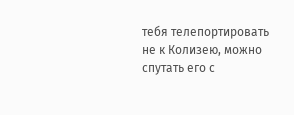тебя телепортировать не к Колизею, можно спутать его с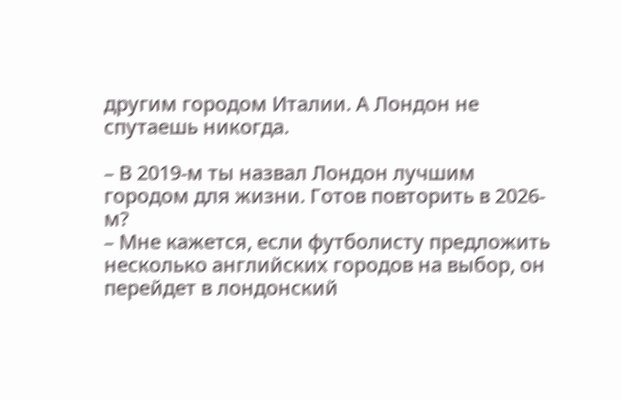другим городом Италии. А Лондон не спутаешь никогда.

– В 2019-м ты назвал Лондон лучшим городом для жизни. Готов повторить в 2026-м?
– Мне кажется, если футболисту предложить несколько английских городов на выбор, он перейдет в лондонский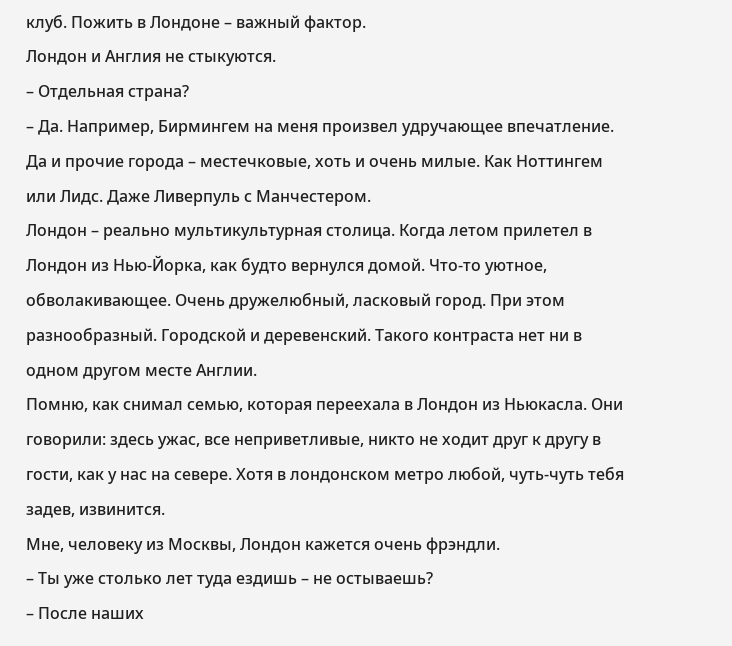клуб. Пожить в Лондоне – важный фактор.
Лондон и Англия не стыкуются.
– Отдельная страна?
– Да. Например, Бирмингем на меня произвел удручающее впечатление. Да и прочие города – местечковые, хоть и очень милые. Как Ноттингем или Лидс. Даже Ливерпуль с Манчестером.
Лондон – реально мультикультурная столица. Когда летом прилетел в Лондон из Нью-Йорка, как будто вернулся домой. Что-то уютное, обволакивающее. Очень дружелюбный, ласковый город. При этом разнообразный. Городской и деревенский. Такого контраста нет ни в одном другом месте Англии.
Помню, как снимал семью, которая переехала в Лондон из Ньюкасла. Они говорили: здесь ужас, все неприветливые, никто не ходит друг к другу в гости, как у нас на севере. Хотя в лондонском метро любой, чуть-чуть тебя задев, извинится.
Мне, человеку из Москвы, Лондон кажется очень фрэндли.
– Ты уже столько лет туда ездишь – не остываешь?
– После наших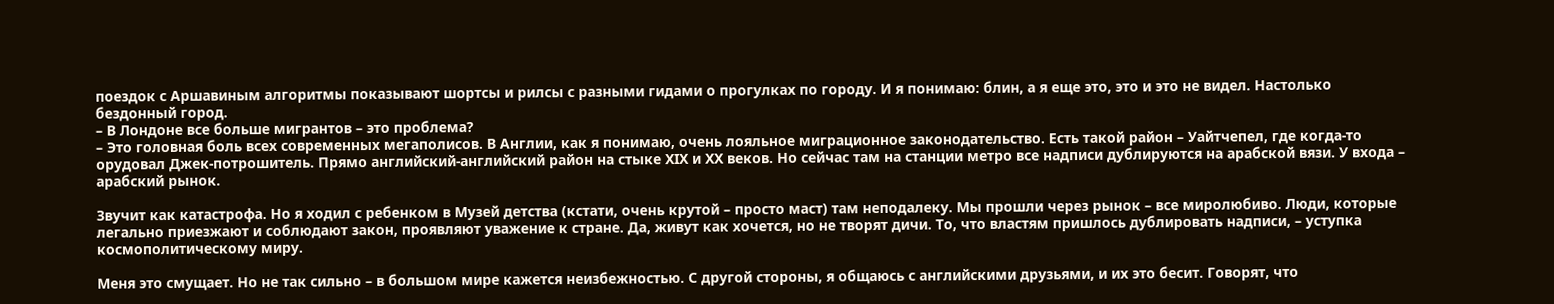поездок с Аршавиным алгоритмы показывают шортсы и рилсы с разными гидами о прогулках по городу. И я понимаю: блин, а я еще это, это и это не видел. Настолько бездонный город.
– В Лондоне все больше мигрантов – это проблема?
– Это головная боль всех современных мегаполисов. В Англии, как я понимаю, очень лояльное миграционное законодательство. Есть такой район – Уайтчепел, где когда-то орудовал Джек-потрошитель. Прямо английский-английский район на стыке XIX и XX веков. Но сейчас там на станции метро все надписи дублируются на арабской вязи. У входа – арабский рынок.

Звучит как катастрофа. Но я ходил с ребенком в Музей детства (кстати, очень крутой – просто маст) там неподалеку. Мы прошли через рынок – все миролюбиво. Люди, которые легально приезжают и соблюдают закон, проявляют уважение к стране. Да, живут как хочется, но не творят дичи. То, что властям пришлось дублировать надписи, – уступка космополитическому миру.

Меня это смущает. Но не так сильно – в большом мире кажется неизбежностью. С другой стороны, я общаюсь с английскими друзьями, и их это бесит. Говорят, что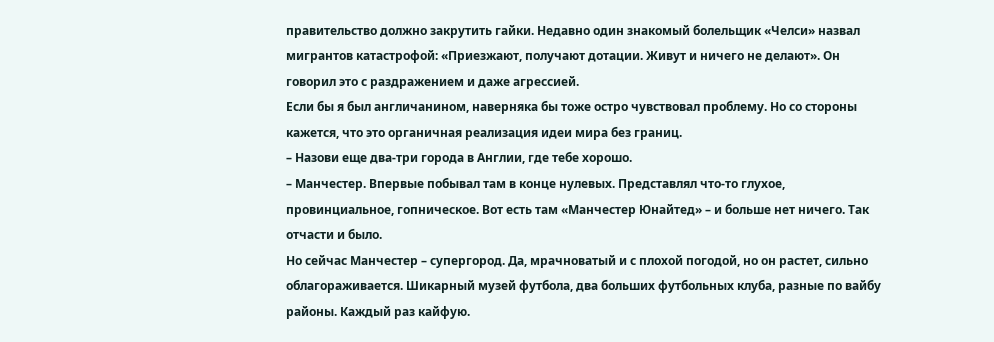правительство должно закрутить гайки. Недавно один знакомый болельщик «Челси» назвал мигрантов катастрофой: «Приезжают, получают дотации. Живут и ничего не делают». Он говорил это с раздражением и даже агрессией.
Если бы я был англичанином, наверняка бы тоже остро чувствовал проблему. Но со стороны кажется, что это органичная реализация идеи мира без границ.
– Назови еще два-три города в Англии, где тебе хорошо.
– Манчестер. Впервые побывал там в конце нулевых. Представлял что-то глухое, провинциальное, гопническое. Вот есть там «Манчестер Юнайтед» – и больше нет ничего. Так отчасти и было.
Но сейчас Манчестер – супергород. Да, мрачноватый и с плохой погодой, но он растет, сильно облагораживается. Шикарный музей футбола, два больших футбольных клуба, разные по вайбу районы. Каждый раз кайфую.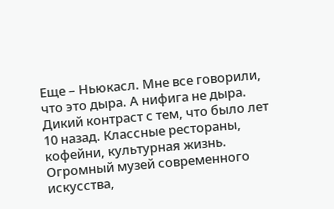Еще – Ньюкасл. Мне все говорили, что это дыра. А нифига не дыра. Дикий контраст с тем, что было лет 10 назад. Классные рестораны, кофейни, культурная жизнь. Огромный музей современного искусства,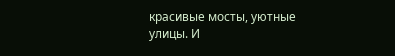красивые мосты, уютные улицы. И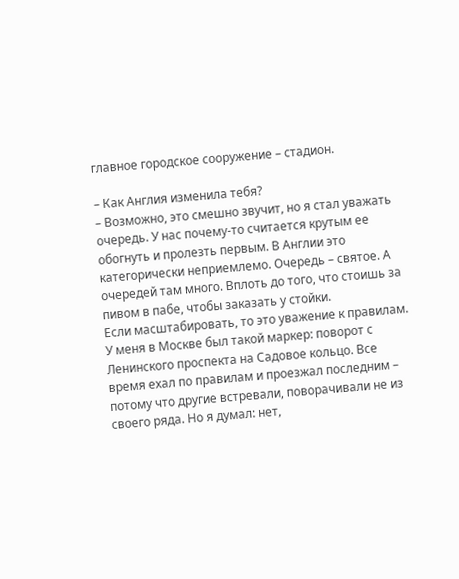главное городское сооружение – стадион.

– Как Англия изменила тебя?
– Возможно, это смешно звучит, но я стал уважать очередь. У нас почему-то считается крутым ее обогнуть и пролезть первым. В Англии это категорически неприемлемо. Очередь – святое. А очередей там много. Вплоть до того, что стоишь за пивом в пабе, чтобы заказать у стойки.
Если масштабировать, то это уважение к правилам. У меня в Москве был такой маркер: поворот с Ленинского проспекта на Садовое кольцо. Все время ехал по правилам и проезжал последним – потому что другие встревали, поворачивали не из своего ряда. Но я думал: нет,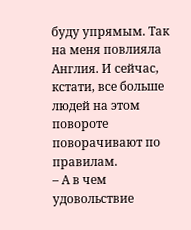буду упрямым. Так на меня повлияла Англия. И сейчас, кстати, все больше людей на этом повороте поворачивают по правилам.
– А в чем удовольствие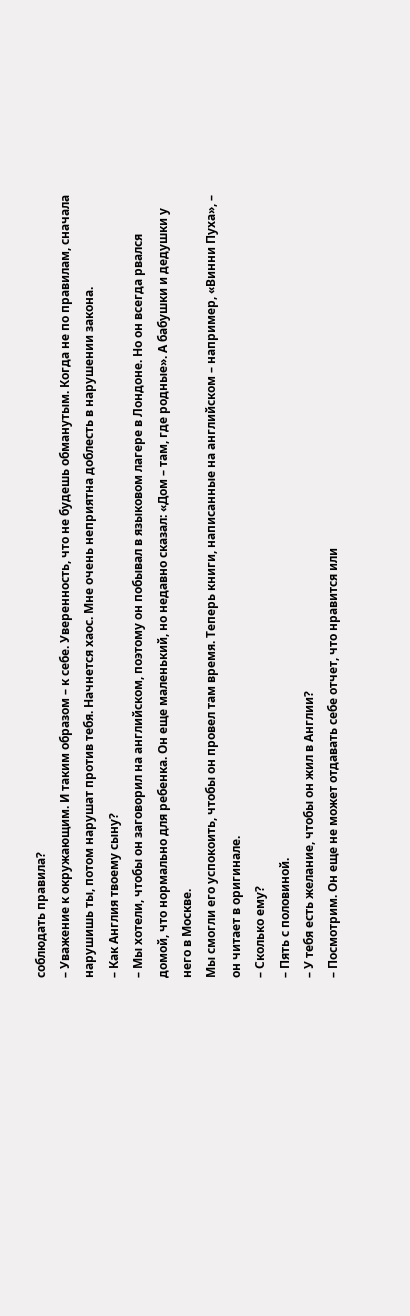соблюдать правила?
– Уважение к окружающим. И таким образом – к себе. Уверенность, что не будешь обманутым. Когда не по правилам, сначала нарушишь ты, потом нарушат против тебя. Начнется хаос. Мне очень неприятна доблесть в нарушении закона.
– Как Англия твоему сыну?
– Мы хотели, чтобы он заговорил на английском, поэтому он побывал в языковом лагере в Лондоне. Но он всегда рвался домой, что нормально для ребенка. Он еще маленький, но недавно сказал: «Дом – там, где родные». А бабушки и дедушки у него в Москве.
Мы смогли его успокоить, чтобы он провел там время. Теперь книги, написанные на английском – например, «Винни Пуха», – он читает в оригинале.
– Сколько ему?
– Пять с половиной.
– У тебя есть желание, чтобы он жил в Англии?
– Посмотрим. Он еще не может отдавать себе отчет, что нравится или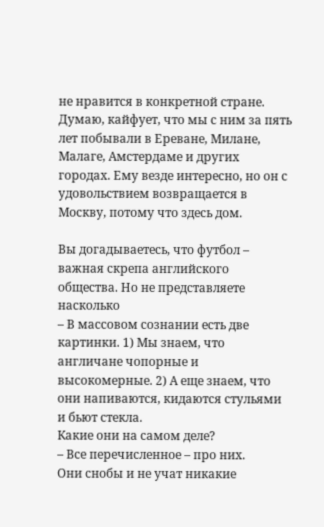не нравится в конкретной стране. Думаю, кайфует, что мы с ним за пять лет побывали в Ереване, Милане, Малаге, Амстердаме и других городах. Ему везде интересно, но он с удовольствием возвращается в Москву, потому что здесь дом.

Вы догадываетесь, что футбол – важная скрепа английского общества. Но не представляете насколько
– В массовом сознании есть две картинки. 1) Мы знаем, что англичане чопорные и высокомерные. 2) А еще знаем, что они напиваются, кидаются стульями и бьют стекла.
Какие они на самом деле?
– Все перечисленное – про них.
Они снобы и не учат никакие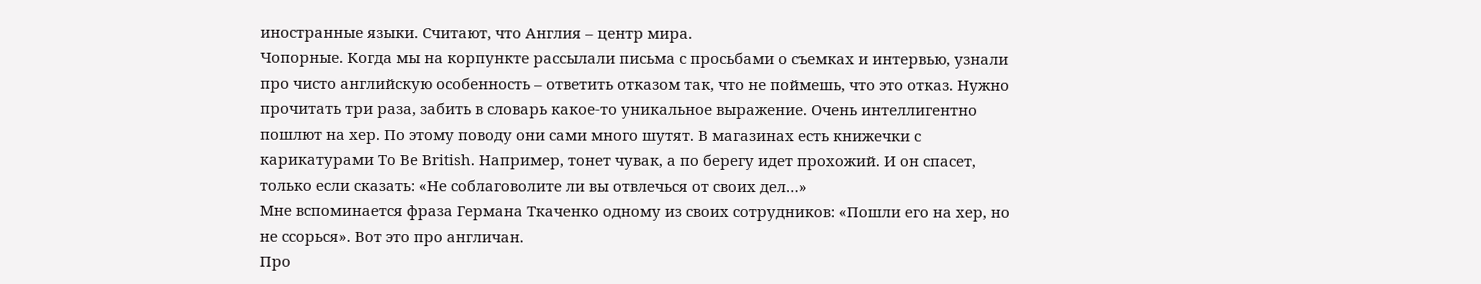иностранные языки. Считают, что Англия – центр мира.
Чопорные. Когда мы на корпункте рассылали письма с просьбами о съемках и интервью, узнали про чисто английскую особенность – ответить отказом так, что не поймешь, что это отказ. Нужно прочитать три раза, забить в словарь какое-то уникальное выражение. Очень интеллигентно пошлют на хер. По этому поводу они сами много шутят. В магазинах есть книжечки с карикатурами To Be British. Например, тонет чувак, а по берегу идет прохожий. И он спасет, только если сказать: «Не соблаговолите ли вы отвлечься от своих дел…»
Мне вспоминается фраза Германа Ткаченко одному из своих сотрудников: «Пошли его на хер, но не ссорься». Вот это про англичан.
Про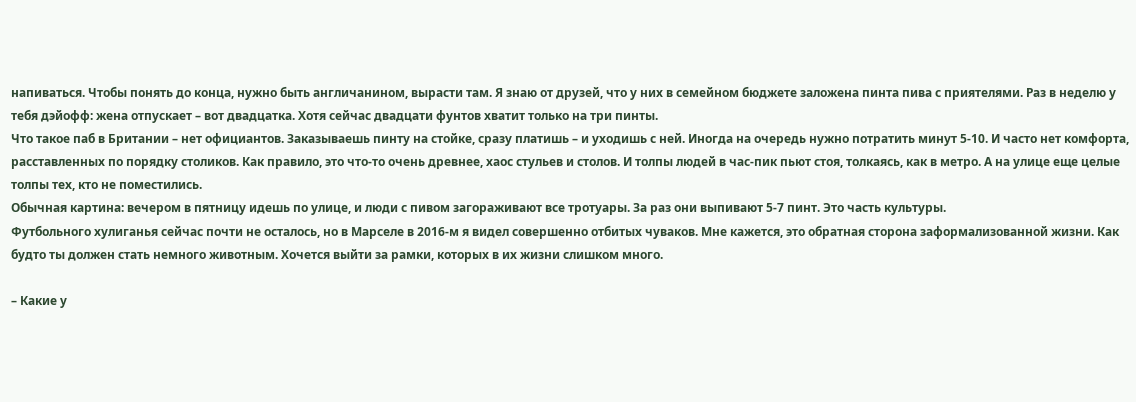напиваться. Чтобы понять до конца, нужно быть англичанином, вырасти там. Я знаю от друзей, что у них в семейном бюджете заложена пинта пива с приятелями. Раз в неделю у тебя дэйофф: жена отпускает – вот двадцатка. Хотя сейчас двадцати фунтов хватит только на три пинты.
Что такое паб в Британии – нет официантов. Заказываешь пинту на стойке, сразу платишь – и уходишь с ней. Иногда на очередь нужно потратить минут 5-10. И часто нет комфорта, расставленных по порядку столиков. Как правило, это что-то очень древнее, хаос стульев и столов. И толпы людей в час-пик пьют стоя, толкаясь, как в метро. А на улице еще целые толпы тех, кто не поместились.
Обычная картина: вечером в пятницу идешь по улице, и люди с пивом загораживают все тротуары. За раз они выпивают 5-7 пинт. Это часть культуры.
Футбольного хулиганья сейчас почти не осталось, но в Марселе в 2016-м я видел совершенно отбитых чуваков. Мне кажется, это обратная сторона заформализованной жизни. Как будто ты должен стать немного животным. Хочется выйти за рамки, которых в их жизни слишком много.

– Какие у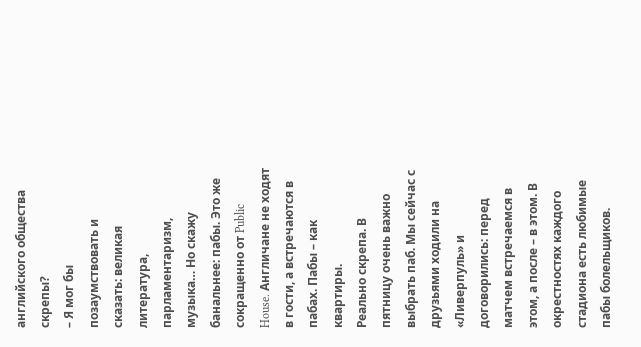английского общества скрепы?
– Я мог бы позаумствовать и сказать: великая литература, парламентаризм, музыка… Но скажу банальнее: пабы. Это же сокращенно от Public House. Англичане не ходят в гости, а встречаются в пабах. Пабы – как квартиры.
Реально скрепа. В пятницу очень важно выбрать паб. Мы сейчас с друзьями ходили на «Ливерпуль» и договорились: перед матчем встречаемся в этом, а после – в этом. В окрестностях каждого стадиона есть любимые пабы болельщиков.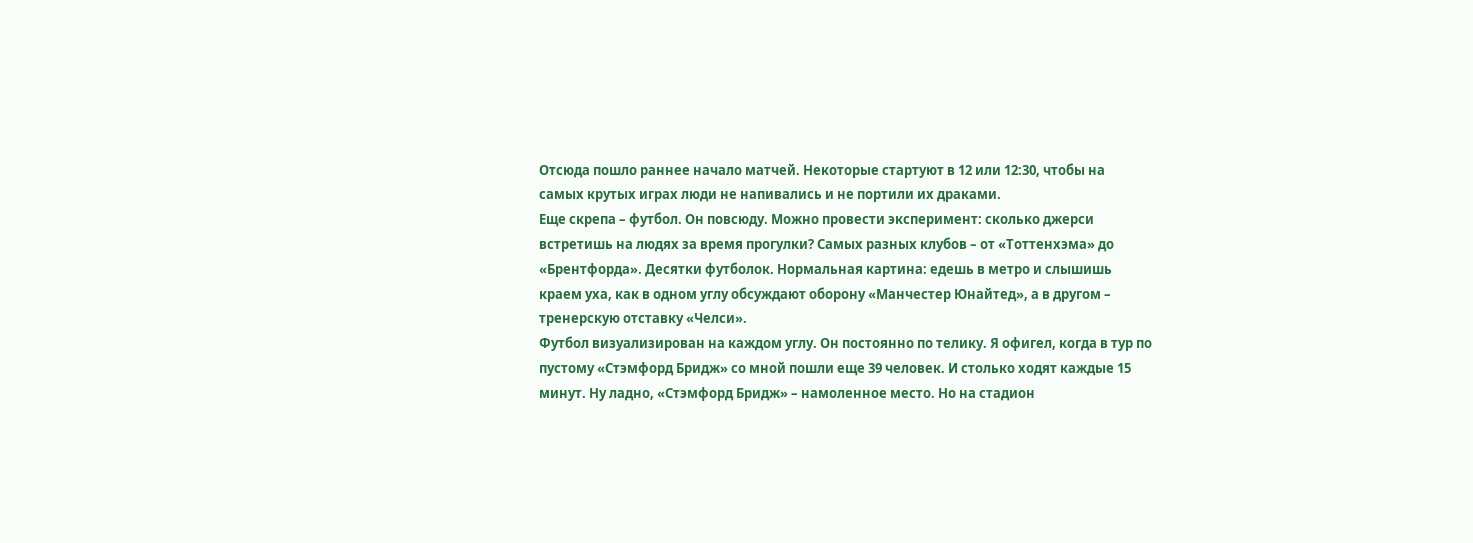Отсюда пошло раннее начало матчей. Некоторые стартуют в 12 или 12:30, чтобы на самых крутых играх люди не напивались и не портили их драками.
Еще скрепа – футбол. Он повсюду. Можно провести эксперимент: сколько джерси встретишь на людях за время прогулки? Самых разных клубов – от «Тоттенхэма» до «Брентфорда». Десятки футболок. Нормальная картина: едешь в метро и слышишь краем уха, как в одном углу обсуждают оборону «Манчестер Юнайтед», а в другом – тренерскую отставку «Челси».
Футбол визуализирован на каждом углу. Он постоянно по телику. Я офигел, когда в тур по пустому «Стэмфорд Бридж» со мной пошли еще 39 человек. И столько ходят каждые 15 минут. Ну ладно, «Стэмфорд Бридж» – намоленное место. Но на стадион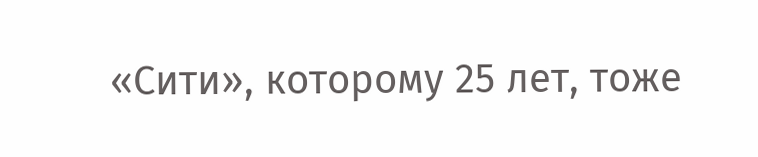«Сити», которому 25 лет, тоже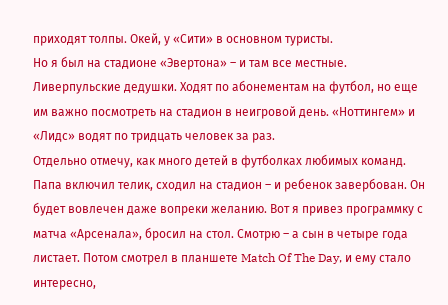приходят толпы. Окей, у «Сити» в основном туристы.
Но я был на стадионе «Эвертона» – и там все местные. Ливерпульские дедушки. Ходят по абонементам на футбол, но еще им важно посмотреть на стадион в неигровой день. «Ноттингем» и «Лидс» водят по тридцать человек за раз.
Отдельно отмечу, как много детей в футболках любимых команд. Папа включил телик, сходил на стадион – и ребенок завербован. Он будет вовлечен даже вопреки желанию. Вот я привез программку с матча «Арсенала», бросил на стол. Смотрю – а сын в четыре года листает. Потом смотрел в планшете Match Of The Day, и ему стало интересно,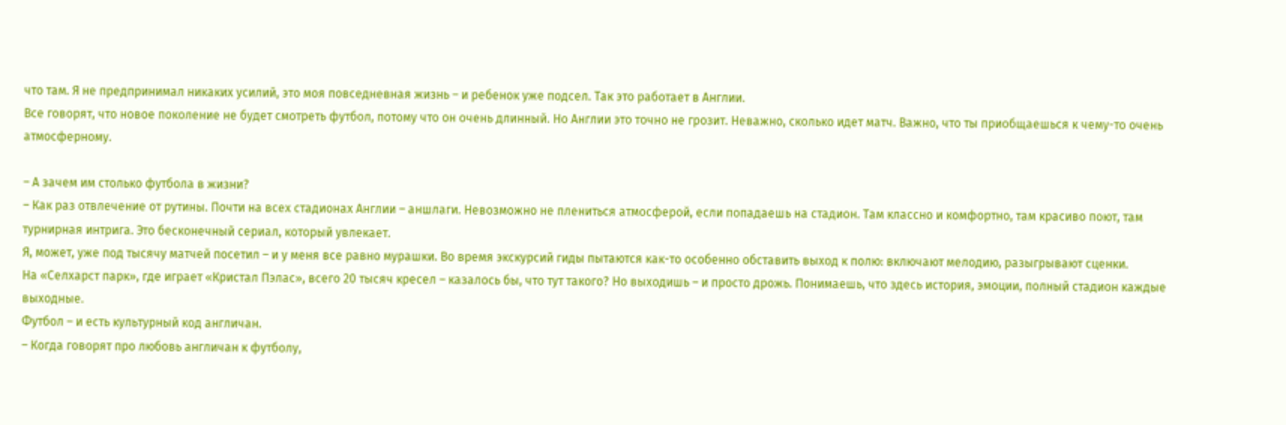что там. Я не предпринимал никаких усилий, это моя повседневная жизнь – и ребенок уже подсел. Так это работает в Англии.
Все говорят, что новое поколение не будет смотреть футбол, потому что он очень длинный. Но Англии это точно не грозит. Неважно, сколько идет матч. Важно, что ты приобщаешься к чему-то очень атмосферному.

– А зачем им столько футбола в жизни?
– Как раз отвлечение от рутины. Почти на всех стадионах Англии – аншлаги. Невозможно не плениться атмосферой, если попадаешь на стадион. Там классно и комфортно, там красиво поют, там турнирная интрига. Это бесконечный сериал, который увлекает.
Я, может, уже под тысячу матчей посетил – и у меня все равно мурашки. Во время экскурсий гиды пытаются как-то особенно обставить выход к полю: включают мелодию, разыгрывают сценки.
На «Селхарст парк», где играет «Кристал Пэлас», всего 20 тысяч кресел – казалось бы, что тут такого? Но выходишь – и просто дрожь. Понимаешь, что здесь история, эмоции, полный стадион каждые выходные.
Футбол – и есть культурный код англичан.
– Когда говорят про любовь англичан к футболу,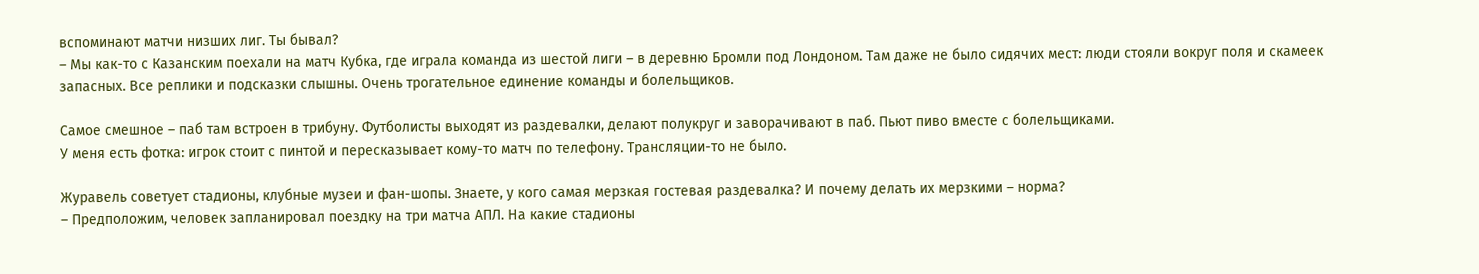вспоминают матчи низших лиг. Ты бывал?
– Мы как-то с Казанским поехали на матч Кубка, где играла команда из шестой лиги – в деревню Бромли под Лондоном. Там даже не было сидячих мест: люди стояли вокруг поля и скамеек запасных. Все реплики и подсказки слышны. Очень трогательное единение команды и болельщиков.

Самое смешное – паб там встроен в трибуну. Футболисты выходят из раздевалки, делают полукруг и заворачивают в паб. Пьют пиво вместе с болельщиками.
У меня есть фотка: игрок стоит с пинтой и пересказывает кому-то матч по телефону. Трансляции-то не было.

Журавель советует стадионы, клубные музеи и фан-шопы. Знаете, у кого самая мерзкая гостевая раздевалка? И почему делать их мерзкими – норма?
– Предположим, человек запланировал поездку на три матча АПЛ. На какие стадионы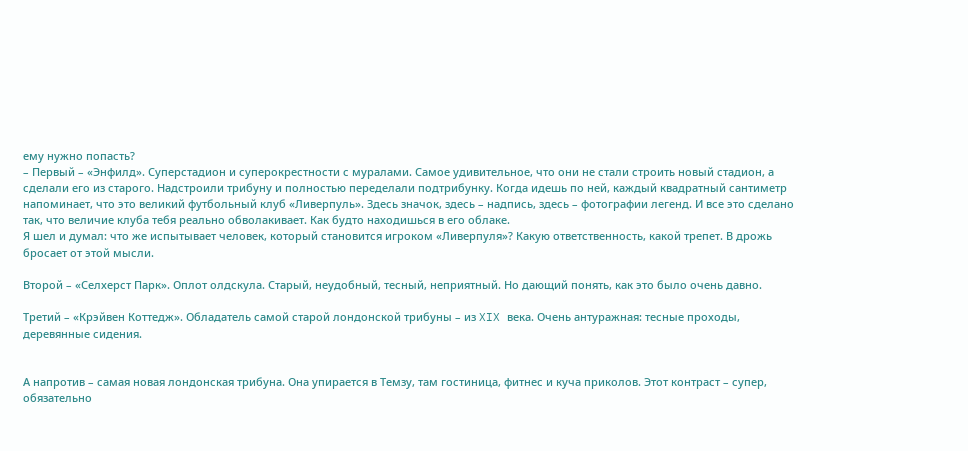ему нужно попасть?
– Первый – «Энфилд». Суперстадион и суперокрестности с муралами. Самое удивительное, что они не стали строить новый стадион, а сделали его из старого. Надстроили трибуну и полностью переделали подтрибунку. Когда идешь по ней, каждый квадратный сантиметр напоминает, что это великий футбольный клуб «Ливерпуль». Здесь значок, здесь – надпись, здесь – фотографии легенд. И все это сделано так, что величие клуба тебя реально обволакивает. Как будто находишься в его облаке.
Я шел и думал: что же испытывает человек, который становится игроком «Ливерпуля»? Какую ответственность, какой трепет. В дрожь бросает от этой мысли.

Второй – «Селхерст Парк». Оплот олдскула. Старый, неудобный, тесный, неприятный. Но дающий понять, как это было очень давно.

Третий – «Крэйвен Коттедж». Обладатель самой старой лондонской трибуны – из XIX века. Очень антуражная: тесные проходы, деревянные сидения.


А напротив – самая новая лондонская трибуна. Она упирается в Темзу, там гостиница, фитнес и куча приколов. Этот контраст – супер, обязательно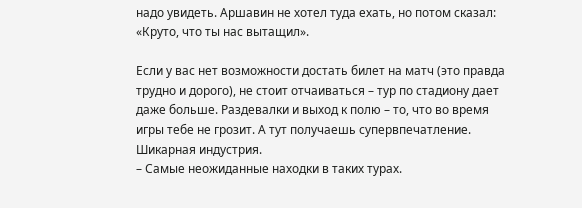надо увидеть. Аршавин не хотел туда ехать, но потом сказал: «Круто, что ты нас вытащил».

Если у вас нет возможности достать билет на матч (это правда трудно и дорого), не стоит отчаиваться – тур по стадиону дает даже больше. Раздевалки и выход к полю – то, что во время игры тебе не грозит. А тут получаешь супервпечатление. Шикарная индустрия.
– Самые неожиданные находки в таких турах.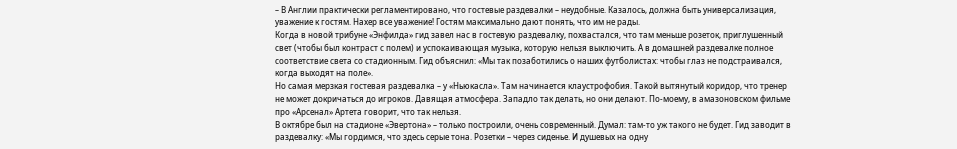– В Англии практически регламентировано, что гостевые раздевалки – неудобные. Казалось, должна быть универсализация, уважение к гостям. Нахер все уважение! Гостям максимально дают понять, что им не рады.
Когда в новой трибуне «Энфилда» гид завел нас в гостевую раздевалку, похвастался, что там меньше розеток, приглушенный свет (чтобы был контраст с полем) и успокаивающая музыка, которую нельзя выключить. А в домашней раздевалке полное соответствие света со стадионным. Гид объяснил: «Мы так позаботились о наших футболистах: чтобы глаз не подстраивался, когда выходят на поле».
Но самая мерзкая гостевая раздевалка – у «Ньюкасла». Там начинается клаустрофобия. Такой вытянутый коридор, что тренер не может докричаться до игроков. Давящая атмосфера. Западло так делать, но они делают. По-моему, в амазоновском фильме про «Арсенал» Артета говорит, что так нельзя.
В октябре был на стадионе «Эвертона» – только построили, очень современный. Думал: там-то уж такого не будет. Гид заводит в раздевалку: «Мы гордимся, что здесь серые тона. Розетки – через сиденье. И душевых на одну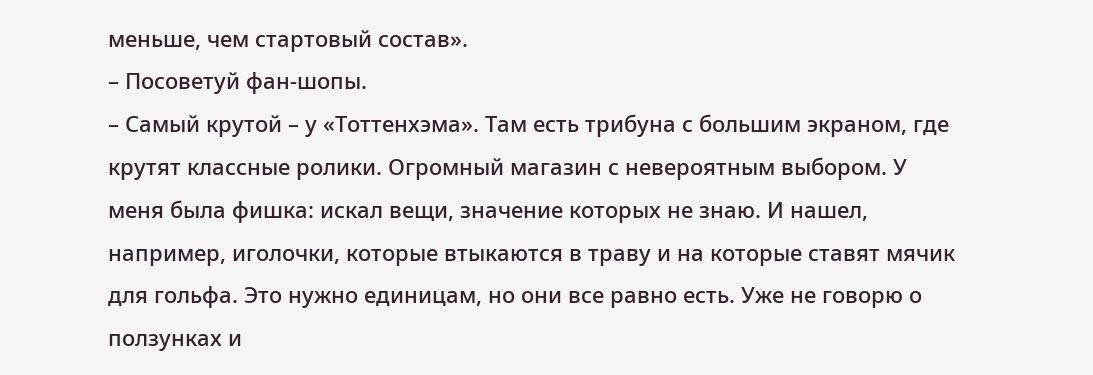меньше, чем стартовый состав».
– Посоветуй фан-шопы.
– Самый крутой – у «Тоттенхэма». Там есть трибуна с большим экраном, где крутят классные ролики. Огромный магазин с невероятным выбором. У меня была фишка: искал вещи, значение которых не знаю. И нашел, например, иголочки, которые втыкаются в траву и на которые ставят мячик для гольфа. Это нужно единицам, но они все равно есть. Уже не говорю о ползунках и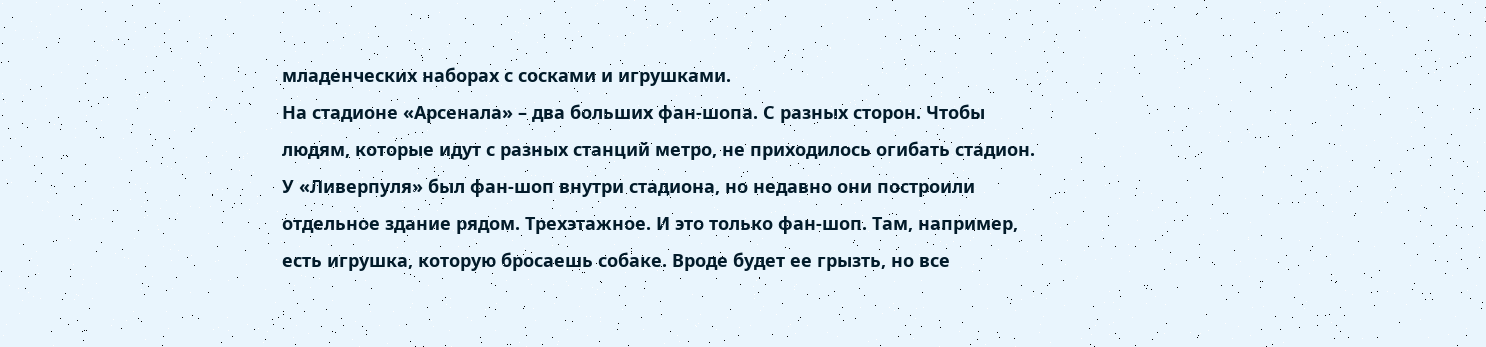младенческих наборах с сосками и игрушками.
На стадионе «Арсенала» – два больших фан-шопа. С разных сторон. Чтобы людям, которые идут с разных станций метро, не приходилось огибать стадион.
У «Ливерпуля» был фан-шоп внутри стадиона, но недавно они построили отдельное здание рядом. Трехэтажное. И это только фан-шоп. Там, например, есть игрушка, которую бросаешь собаке. Вроде будет ее грызть, но все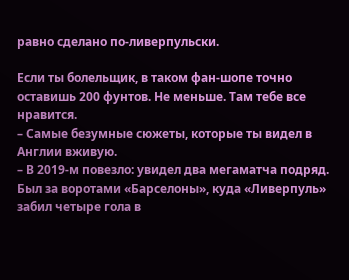равно сделано по-ливерпульски.

Если ты болельщик, в таком фан-шопе точно оставишь 200 фунтов. Не меньше. Там тебе все нравится.
– Самые безумные сюжеты, которые ты видел в Англии вживую.
– В 2019-м повезло: увидел два мегаматча подряд. Был за воротами «Барселоны», куда «Ливерпуль» забил четыре гола в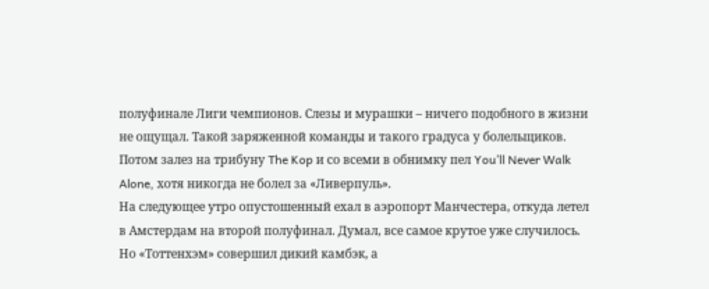полуфинале Лиги чемпионов. Слезы и мурашки – ничего подобного в жизни не ощущал. Такой заряженной команды и такого градуса у болельщиков. Потом залез на трибуну The Kop и со всеми в обнимку пел You’ll Never Walk Alone, хотя никогда не болел за «Ливерпуль».
На следующее утро опустошенный ехал в аэропорт Манчестера, откуда летел в Амстердам на второй полуфинал. Думал, все самое крутое уже случилось. Но «Тоттенхэм» совершил дикий камбэк, а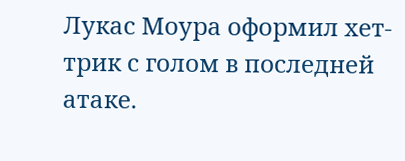Лукас Моура оформил хет-трик с голом в последней атаке.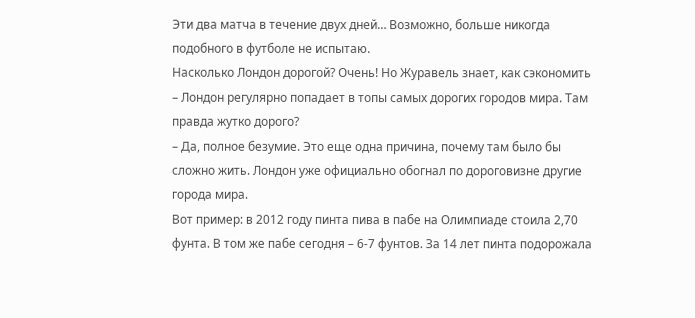Эти два матча в течение двух дней… Возможно, больше никогда подобного в футболе не испытаю.
Насколько Лондон дорогой? Очень! Но Журавель знает, как сэкономить
– Лондон регулярно попадает в топы самых дорогих городов мира. Там правда жутко дорого?
– Да, полное безумие. Это еще одна причина, почему там было бы сложно жить. Лондон уже официально обогнал по дороговизне другие города мира.
Вот пример: в 2012 году пинта пива в пабе на Олимпиаде стоила 2,70 фунта. В том же пабе сегодня – 6-7 фунтов. За 14 лет пинта подорожала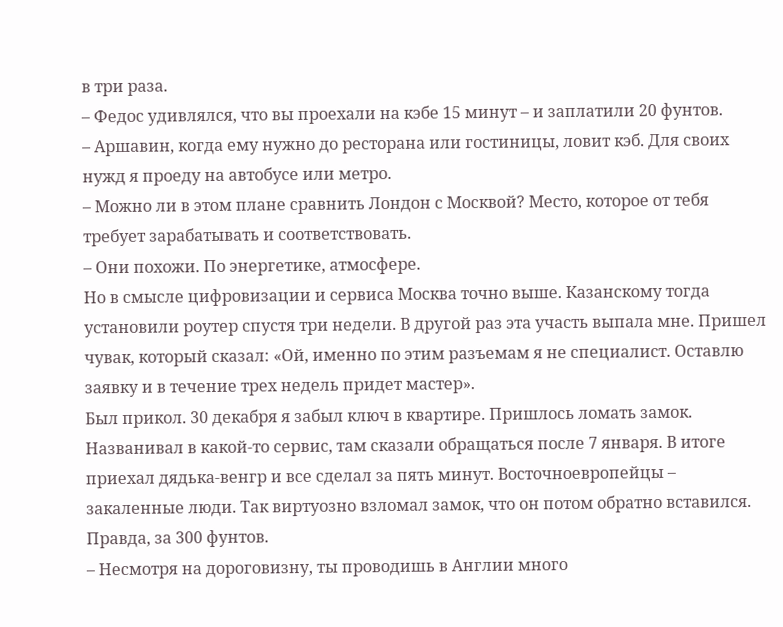в три раза.
– Федос удивлялся, что вы проехали на кэбе 15 минут – и заплатили 20 фунтов.
– Аршавин, когда ему нужно до ресторана или гостиницы, ловит кэб. Для своих нужд я проеду на автобусе или метро.
– Можно ли в этом плане сравнить Лондон с Москвой? Место, которое от тебя требует зарабатывать и соответствовать.
– Они похожи. По энергетике, атмосфере.
Но в смысле цифровизации и сервиса Москва точно выше. Казанскому тогда установили роутер спустя три недели. В другой раз эта участь выпала мне. Пришел чувак, который сказал: «Ой, именно по этим разъемам я не специалист. Оставлю заявку и в течение трех недель придет мастер».
Был прикол. 30 декабря я забыл ключ в квартире. Пришлось ломать замок. Названивал в какой-то сервис, там сказали обращаться после 7 января. В итоге приехал дядька-венгр и все сделал за пять минут. Восточноевропейцы – закаленные люди. Так виртуозно взломал замок, что он потом обратно вставился. Правда, за 300 фунтов.
– Несмотря на дороговизну, ты проводишь в Англии много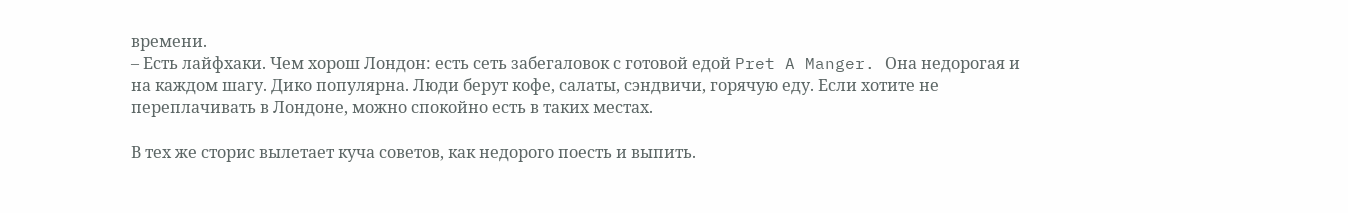времени.
– Есть лайфхаки. Чем хорош Лондон: есть сеть забегаловок с готовой едой Pret A Manger. Она недорогая и на каждом шагу. Дико популярна. Люди берут кофе, салаты, сэндвичи, горячую еду. Если хотите не переплачивать в Лондоне, можно спокойно есть в таких местах.

В тех же сторис вылетает куча советов, как недорого поесть и выпить.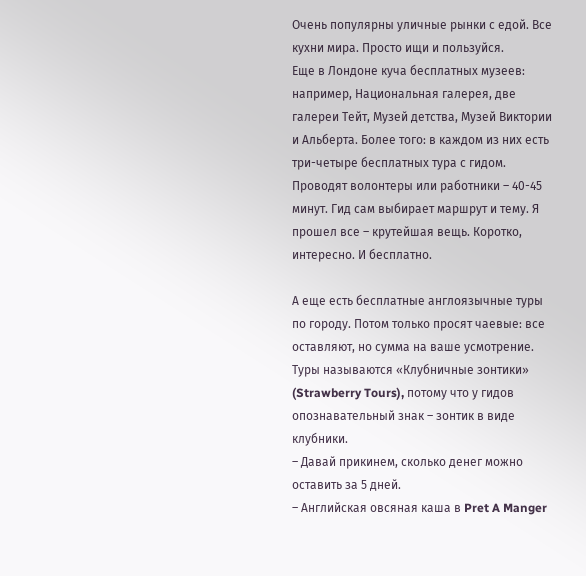Очень популярны уличные рынки с едой. Все кухни мира. Просто ищи и пользуйся.
Еще в Лондоне куча бесплатных музеев: например, Национальная галерея, две галереи Тейт, Музей детства, Музей Виктории и Альберта. Более того: в каждом из них есть три-четыре бесплатных тура с гидом. Проводят волонтеры или работники – 40-45 минут. Гид сам выбирает маршрут и тему. Я прошел все – крутейшая вещь. Коротко, интересно. И бесплатно.

А еще есть бесплатные англоязычные туры по городу. Потом только просят чаевые: все оставляют, но сумма на ваше усмотрение. Туры называются «Клубничные зонтики» (Strawberry Tours), потому что у гидов опознавательный знак – зонтик в виде клубники.
– Давай прикинем, сколько денег можно оставить за 5 дней.
– Английская овсяная каша в Pret A Manger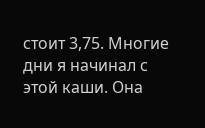стоит 3,75. Многие дни я начинал с этой каши. Она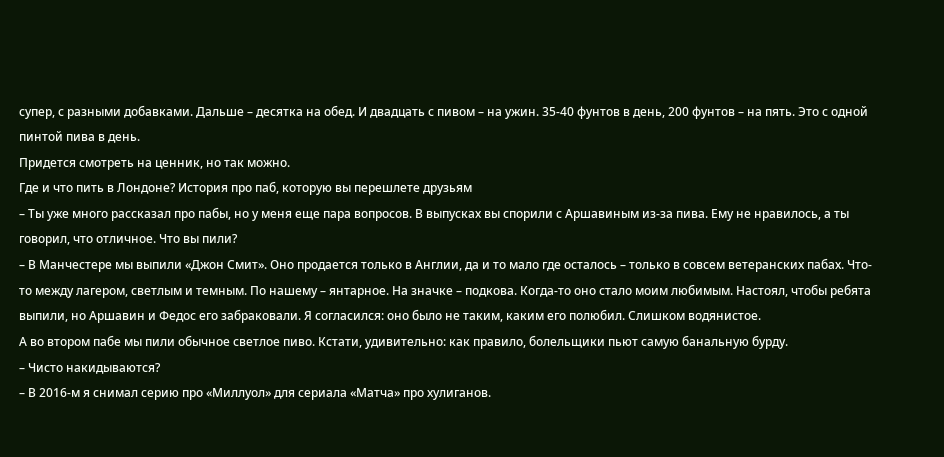супер, с разными добавками. Дальше – десятка на обед. И двадцать с пивом – на ужин. 35-40 фунтов в день, 200 фунтов – на пять. Это с одной пинтой пива в день.
Придется смотреть на ценник, но так можно.
Где и что пить в Лондоне? История про паб, которую вы перешлете друзьям
– Ты уже много рассказал про пабы, но у меня еще пара вопросов. В выпусках вы спорили с Аршавиным из-за пива. Ему не нравилось, а ты говорил, что отличное. Что вы пили?
– В Манчестере мы выпили «Джон Смит». Оно продается только в Англии, да и то мало где осталось – только в совсем ветеранских пабах. Что-то между лагером, светлым и темным. По нашему – янтарное. На значке – подкова. Когда-то оно стало моим любимым. Настоял, чтобы ребята выпили, но Аршавин и Федос его забраковали. Я согласился: оно было не таким, каким его полюбил. Слишком водянистое.
А во втором пабе мы пили обычное светлое пиво. Кстати, удивительно: как правило, болельщики пьют самую банальную бурду.
– Чисто накидываются?
– В 2016-м я снимал серию про «Миллуол» для сериала «Матча» про хулиганов.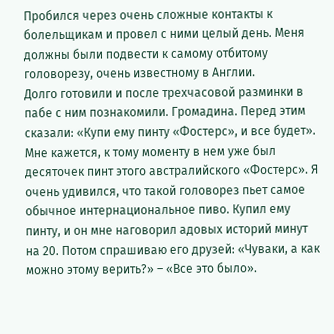Пробился через очень сложные контакты к болельщикам и провел с ними целый день. Меня должны были подвести к самому отбитому головорезу, очень известному в Англии.
Долго готовили и после трехчасовой разминки в пабе с ним познакомили. Громадина. Перед этим сказали: «Купи ему пинту «Фостерс», и все будет». Мне кажется, к тому моменту в нем уже был десяточек пинт этого австралийского «Фостерс». Я очень удивился, что такой головорез пьет самое обычное интернациональное пиво. Купил ему пинту, и он мне наговорил адовых историй минут на 20. Потом спрашиваю его друзей: «Чуваки, а как можно этому верить?» – «Все это было».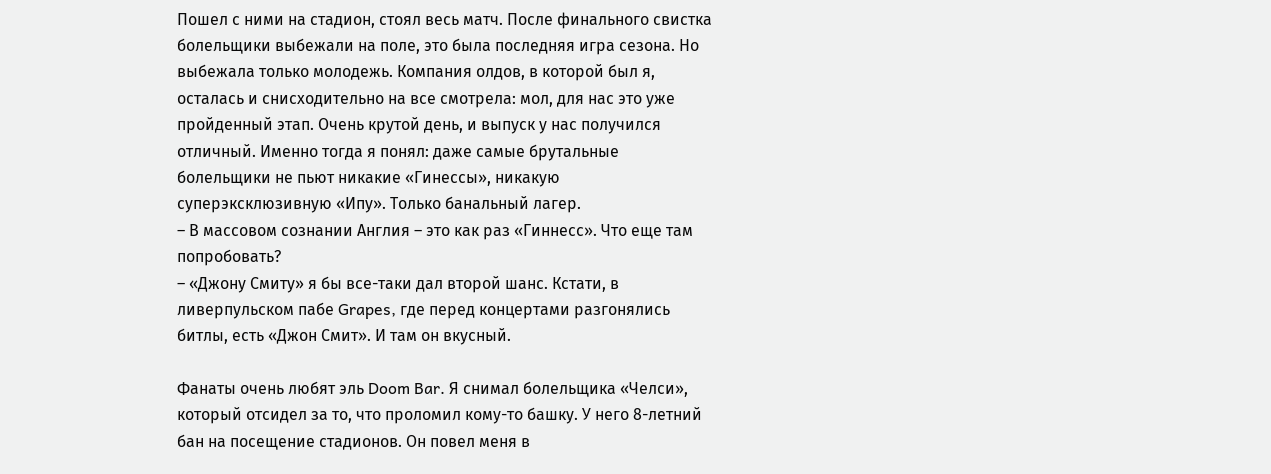Пошел с ними на стадион, стоял весь матч. После финального свистка болельщики выбежали на поле, это была последняя игра сезона. Но выбежала только молодежь. Компания олдов, в которой был я, осталась и снисходительно на все смотрела: мол, для нас это уже пройденный этап. Очень крутой день, и выпуск у нас получился отличный. Именно тогда я понял: даже самые брутальные болельщики не пьют никакие «Гинессы», никакую суперэксклюзивную «Ипу». Только банальный лагер.
– В массовом сознании Англия – это как раз «Гиннесс». Что еще там попробовать?
– «Джону Смиту» я бы все-таки дал второй шанс. Кстати, в ливерпульском пабе Grapes, где перед концертами разгонялись битлы, есть «Джон Смит». И там он вкусный.

Фанаты очень любят эль Doom Bar. Я снимал болельщика «Челси», который отсидел за то, что проломил кому-то башку. У него 8-летний бан на посещение стадионов. Он повел меня в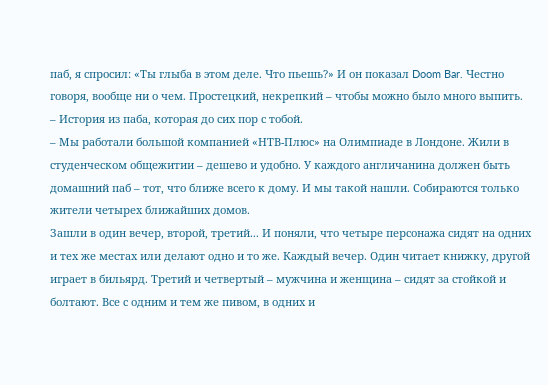паб, я спросил: «Ты глыба в этом деле. Что пьешь?» И он показал Doom Bar. Честно говоря, вообще ни о чем. Простецкий, некрепкий – чтобы можно было много выпить.
– История из паба, которая до сих пор с тобой.
– Мы работали большой компанией «НТВ-Плюс» на Олимпиаде в Лондоне. Жили в студенческом общежитии – дешево и удобно. У каждого англичанина должен быть домашний паб – тот, что ближе всего к дому. И мы такой нашли. Собираются только жители четырех ближайших домов.
Зашли в один вечер, второй, третий... И поняли, что четыре персонажа сидят на одних и тех же местах или делают одно и то же. Каждый вечер. Один читает книжку, другой играет в бильярд. Третий и четвертый – мужчина и женщина – сидят за стойкой и болтают. Все с одним и тем же пивом, в одних и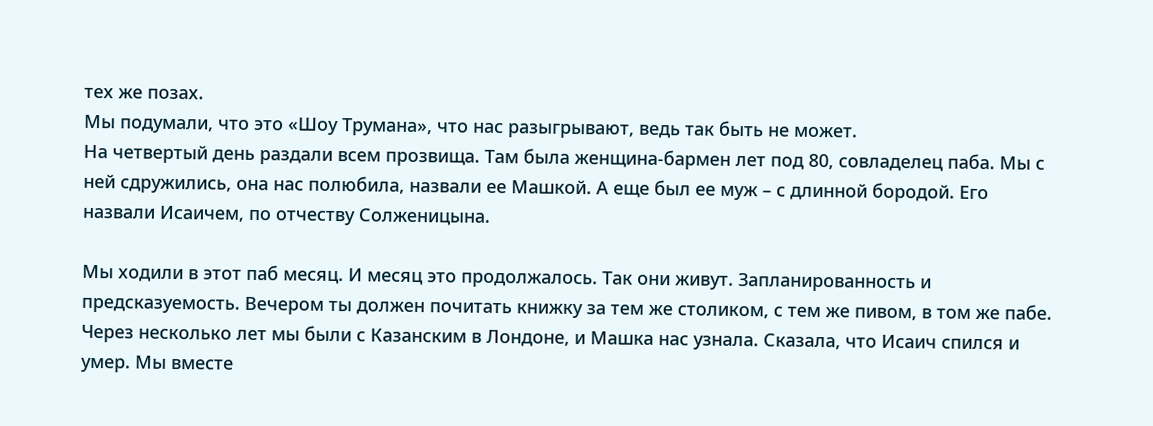тех же позах.
Мы подумали, что это «Шоу Трумана», что нас разыгрывают, ведь так быть не может.
На четвертый день раздали всем прозвища. Там была женщина-бармен лет под 80, совладелец паба. Мы с ней сдружились, она нас полюбила, назвали ее Машкой. А еще был ее муж – с длинной бородой. Его назвали Исаичем, по отчеству Солженицына.

Мы ходили в этот паб месяц. И месяц это продолжалось. Так они живут. Запланированность и предсказуемость. Вечером ты должен почитать книжку за тем же столиком, с тем же пивом, в том же пабе.
Через несколько лет мы были с Казанским в Лондоне, и Машка нас узнала. Сказала, что Исаич спился и умер. Мы вместе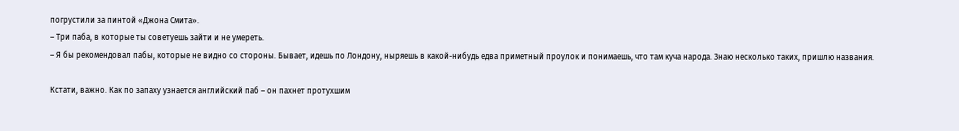погрустили за пинтой «Джона Смита».
– Три паба, в которые ты советуешь зайти и не умереть.
– Я бы рекомендовал пабы, которые не видно со стороны. Бывает, идешь по Лондону, ныряешь в какой-нибудь едва приметный проулок и понимаешь, что там куча народа. Знаю несколько таких, пришлю названия.

Кстати, важно. Как по запаху узнается английский паб – он пахнет протухшим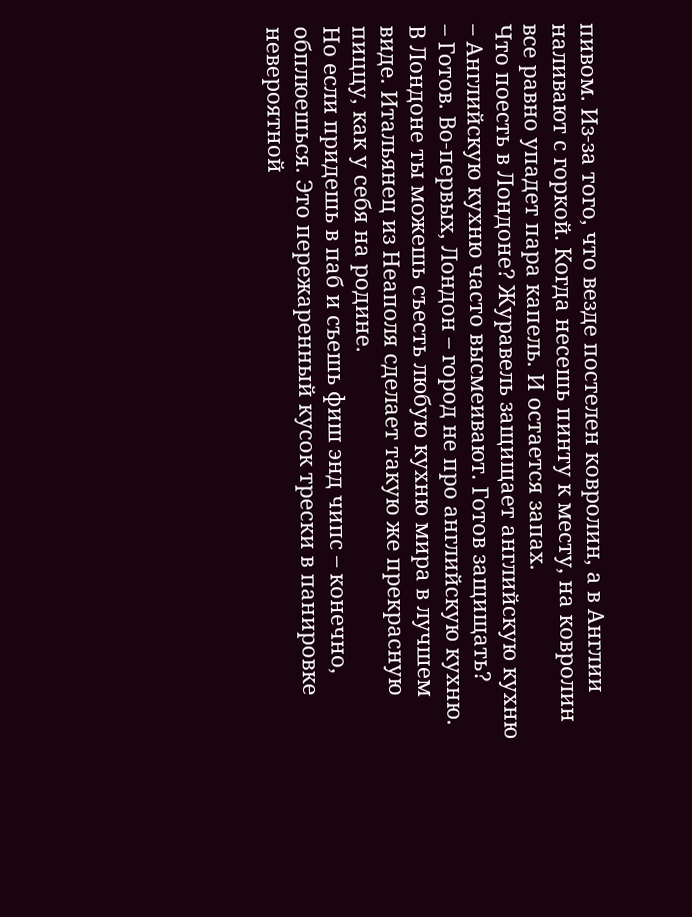пивом. Из-за того, что везде постелен ковролин, а в Англии наливают с горкой. Когда несешь пинту к месту, на ковролин все равно упадет пара капель. И остается запах.
Что поесть в Лондоне? Журавель защищает английскую кухню
– Английскую кухню часто высмеивают. Готов защищать?
– Готов. Во-первых, Лондон – город не про английскую кухню. В Лондоне ты можешь съесть любую кухню мира в лучшем виде. Итальянец из Неаполя сделает такую же прекрасную пиццу, как у себя на родине.
Но если придешь в паб и съешь фиш энд чипс – конечно, обплюешься. Это пережаренный кусок трески в панировке невероятной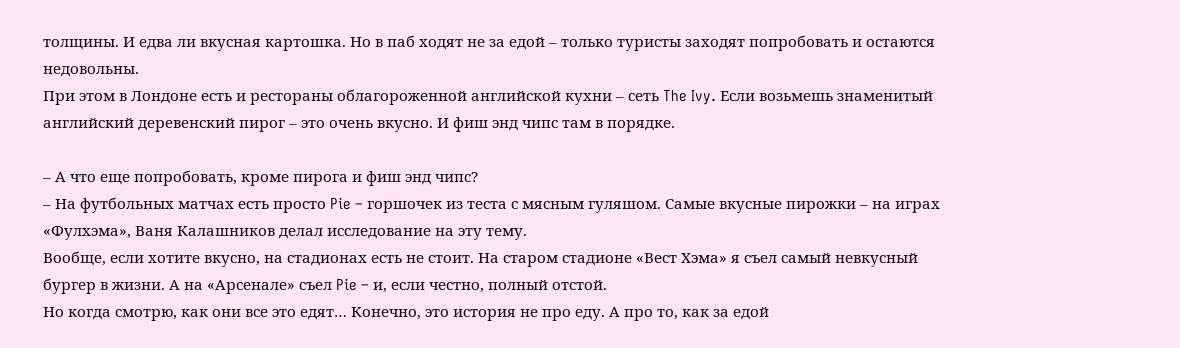толщины. И едва ли вкусная картошка. Но в паб ходят не за едой – только туристы заходят попробовать и остаются недовольны.
При этом в Лондоне есть и рестораны облагороженной английской кухни – сеть The Ivy. Если возьмешь знаменитый английский деревенский пирог – это очень вкусно. И фиш энд чипс там в порядке.

– А что еще попробовать, кроме пирога и фиш энд чипс?
– На футбольных матчах есть просто Pie – горшочек из теста с мясным гуляшом. Самые вкусные пирожки – на играх «Фулхэма», Ваня Калашников делал исследование на эту тему.
Вообще, если хотите вкусно, на стадионах есть не стоит. На старом стадионе «Вест Хэма» я съел самый невкусный бургер в жизни. А на «Арсенале» съел Pie – и, если честно, полный отстой.
Но когда смотрю, как они все это едят… Конечно, это история не про еду. А про то, как за едой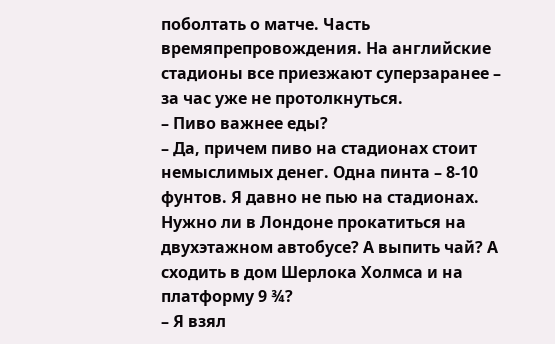поболтать о матче. Часть времяпрепровождения. На английские стадионы все приезжают суперзаранее – за час уже не протолкнуться.
– Пиво важнее еды?
– Да, причем пиво на стадионах стоит немыслимых денег. Одна пинта – 8-10 фунтов. Я давно не пью на стадионах.
Нужно ли в Лондоне прокатиться на двухэтажном автобусе? А выпить чай? А сходить в дом Шерлока Холмса и на платформу 9 ¾?
– Я взял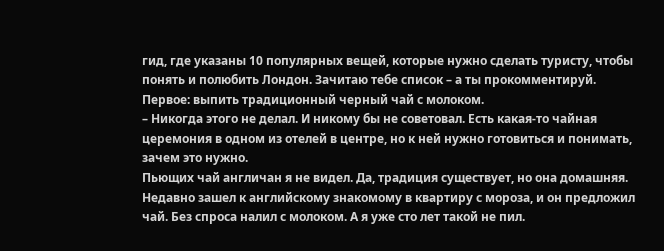гид, где указаны 10 популярных вещей, которые нужно сделать туристу, чтобы понять и полюбить Лондон. Зачитаю тебе список – а ты прокомментируй.
Первое: выпить традиционный черный чай с молоком.
– Никогда этого не делал. И никому бы не советовал. Есть какая-то чайная церемония в одном из отелей в центре, но к ней нужно готовиться и понимать, зачем это нужно.
Пьющих чай англичан я не видел. Да, традиция существует, но она домашняя. Недавно зашел к английскому знакомому в квартиру с мороза, и он предложил чай. Без спроса налил с молоком. А я уже сто лет такой не пил.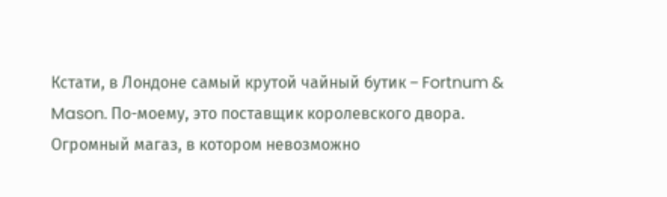Кстати, в Лондоне самый крутой чайный бутик – Fortnum & Mason. По-моему, это поставщик королевского двора. Огромный магаз, в котором невозможно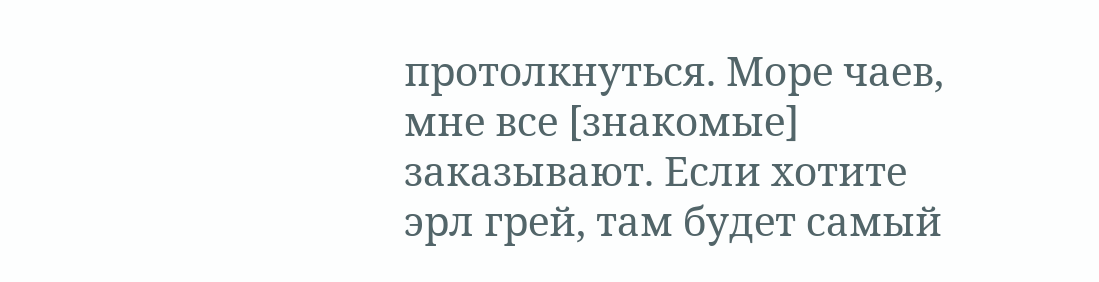протолкнуться. Море чаев, мне все [знакомые] заказывают. Если хотите эрл грей, там будет самый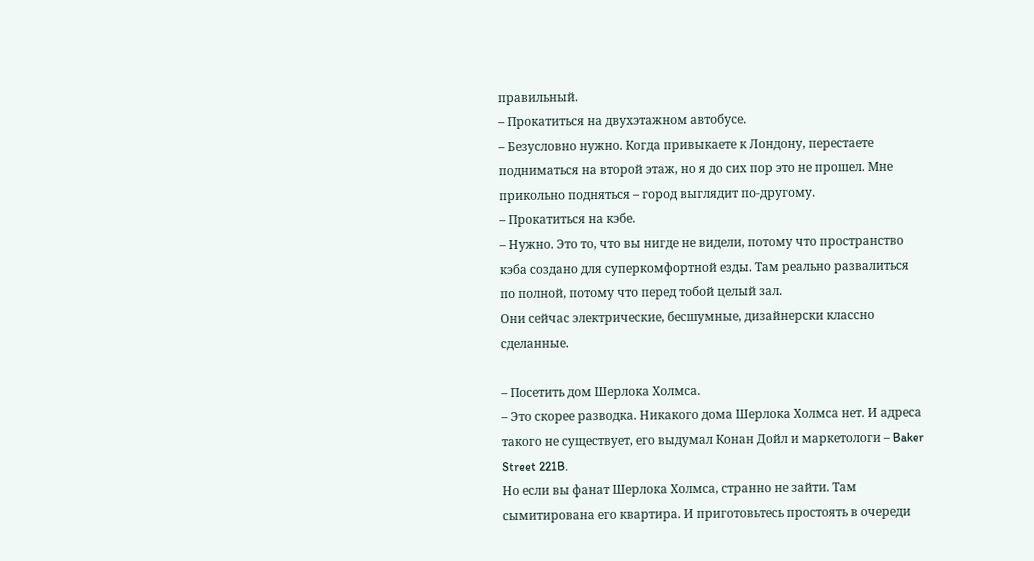правильный.
– Прокатиться на двухэтажном автобусе.
– Безусловно нужно. Когда привыкаете к Лондону, перестаете подниматься на второй этаж, но я до сих пор это не прошел. Мне прикольно подняться – город выглядит по-другому.
– Прокатиться на кэбе.
– Нужно. Это то, что вы нигде не видели, потому что пространство кэба создано для суперкомфортной езды. Там реально развалиться по полной, потому что перед тобой целый зал.
Они сейчас электрические, бесшумные, дизайнерски классно сделанные.

– Посетить дом Шерлока Холмса.
– Это скорее разводка. Никакого дома Шерлока Холмса нет. И адреса такого не существует, его выдумал Конан Дойл и маркетологи – Baker Street 221B.
Но если вы фанат Шерлока Холмса, странно не зайти. Там сымитирована его квартира. И приготовьтесь простоять в очереди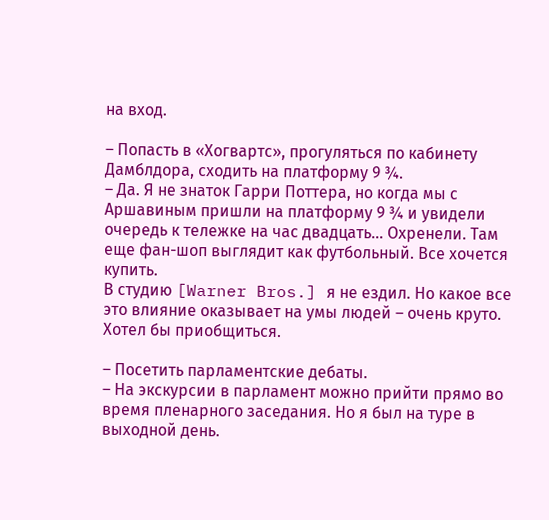на вход.

– Попасть в «Хогвартс», прогуляться по кабинету Дамблдора, сходить на платформу 9 ¾.
– Да. Я не знаток Гарри Поттера, но когда мы с Аршавиным пришли на платформу 9 ¾ и увидели очередь к тележке на час двадцать… Охренели. Там еще фан-шоп выглядит как футбольный. Все хочется купить.
В студию [Warner Bros.] я не ездил. Но какое все это влияние оказывает на умы людей – очень круто. Хотел бы приобщиться.

– Посетить парламентские дебаты.
– На экскурсии в парламент можно прийти прямо во время пленарного заседания. Но я был на туре в выходной день.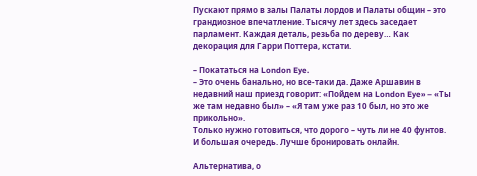Пускают прямо в залы Палаты лордов и Палаты общин – это грандиозное впечатление. Тысячу лет здесь заседает парламент. Каждая деталь, резьба по дереву… Как декорация для Гарри Поттера, кстати.

– Покататься на London Eye.
– Это очень банально, но все-таки да. Даже Аршавин в недавний наш приезд говорит: «Пойдем на London Eye» – «Ты же там недавно был» – «Я там уже раз 10 был, но это же прикольно».
Только нужно готовиться, что дорого – чуть ли не 40 фунтов. И большая очередь. Лучше бронировать онлайн.

Альтернатива, о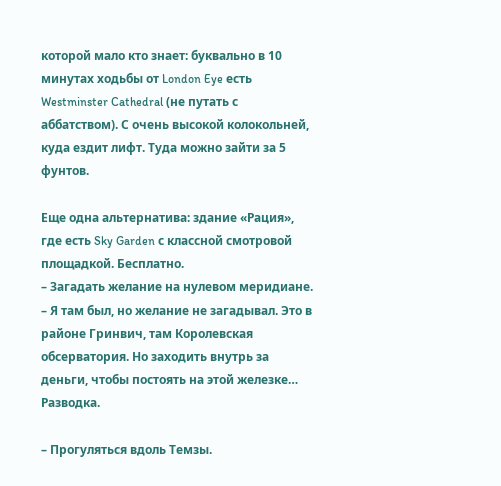которой мало кто знает: буквально в 10 минутах ходьбы от London Eye есть Westminster Cathedral (не путать с аббатством). С очень высокой колокольней, куда ездит лифт. Туда можно зайти за 5 фунтов.

Еще одна альтернатива: здание «Рация», где есть Sky Garden с классной смотровой площадкой. Бесплатно.
– Загадать желание на нулевом меридиане.
– Я там был, но желание не загадывал. Это в районе Гринвич, там Королевская обсерватория. Но заходить внутрь за деньги, чтобы постоять на этой железке… Разводка.

– Прогуляться вдоль Темзы.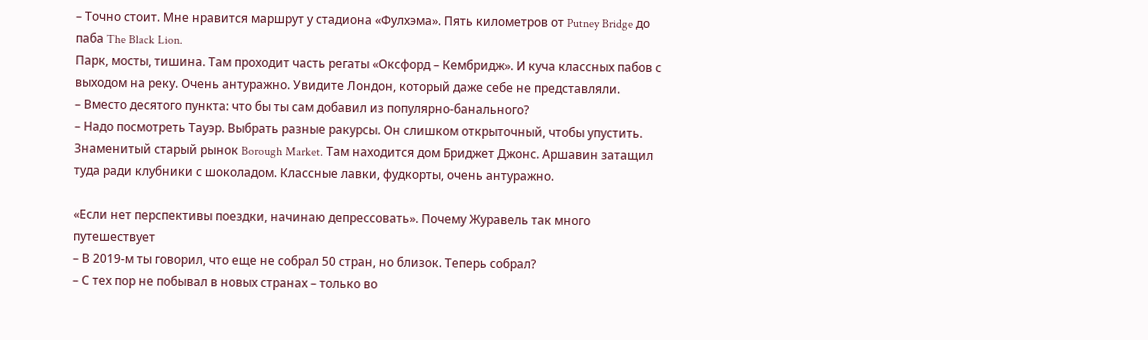– Точно стоит. Мне нравится маршрут у стадиона «Фулхэма». Пять километров от Putney Bridge до паба The Black Lion.
Парк, мосты, тишина. Там проходит часть регаты «Оксфорд – Кембридж». И куча классных пабов с выходом на реку. Очень антуражно. Увидите Лондон, который даже себе не представляли.
– Вместо десятого пункта: что бы ты сам добавил из популярно-банального?
– Надо посмотреть Тауэр. Выбрать разные ракурсы. Он слишком открыточный, чтобы упустить.
Знаменитый старый рынок Borough Market. Там находится дом Бриджет Джонс. Аршавин затащил туда ради клубники с шоколадом. Классные лавки, фудкорты, очень антуражно.

«Если нет перспективы поездки, начинаю депрессовать». Почему Журавель так много путешествует
– В 2019-м ты говорил, что еще не собрал 50 стран, но близок. Теперь собрал?
– С тех пор не побывал в новых странах – только во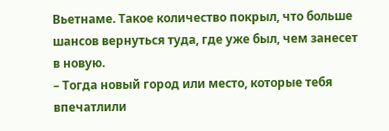Вьетнаме. Такое количество покрыл, что больше шансов вернуться туда, где уже был, чем занесет в новую.
– Тогда новый город или место, которые тебя впечатлили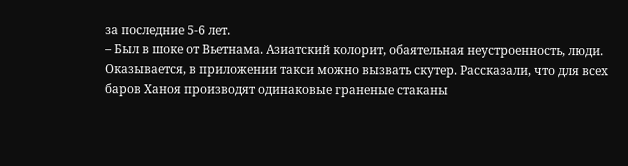за последние 5-6 лет.
– Был в шоке от Вьетнама. Азиатский колорит, обаятельная неустроенность, люди. Оказывается, в приложении такси можно вызвать скутер. Рассказали, что для всех баров Ханоя производят одинаковые граненые стаканы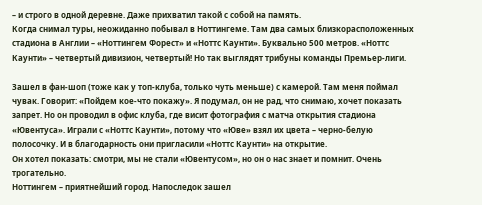– и строго в одной деревне. Даже прихватил такой с собой на память.
Когда снимал туры, неожиданно побывал в Ноттингеме. Там два самых близкорасположенных стадиона в Англии – «Ноттингем Форест» и «Ноттс Каунти». Буквально 500 метров. «Ноттс Каунти» – четвертый дивизион, четвертый! Но так выглядят трибуны команды Премьер-лиги.

Зашел в фан-шоп (тоже как у топ-клуба, только чуть меньше) с камерой. Там меня поймал чувак. Говорит: «Пойдем кое-что покажу». Я подумал, он не рад, что снимаю, хочет показать запрет. Но он проводил в офис клуба, где висит фотография с матча открытия стадиона «Ювентуса». Играли с «Ноттс Каунти», потому что «Юве» взял их цвета – черно-белую полосочку. И в благодарность они пригласили «Ноттс Каунти» на открытие.
Он хотел показать: смотри, мы не стали «Ювентусом», но он о нас знает и помнит. Очень трогательно.
Ноттингем – приятнейший город. Напоследок зашел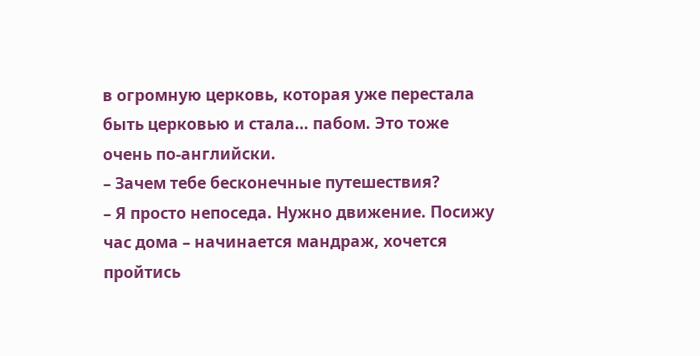в огромную церковь, которая уже перестала быть церковью и стала… пабом. Это тоже очень по-английски.
– Зачем тебе бесконечные путешествия?
– Я просто непоседа. Нужно движение. Посижу час дома – начинается мандраж, хочется пройтись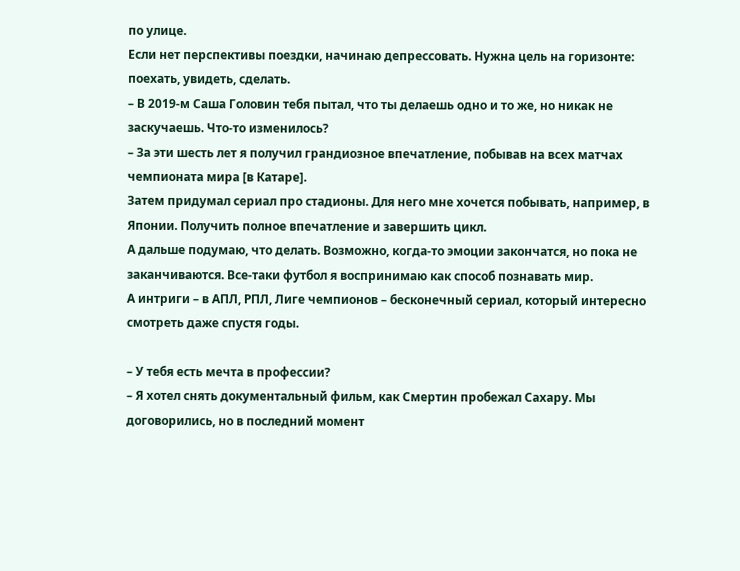по улице.
Если нет перспективы поездки, начинаю депрессовать. Нужна цель на горизонте: поехать, увидеть, сделать.
– В 2019-м Саша Головин тебя пытал, что ты делаешь одно и то же, но никак не заскучаешь. Что-то изменилось?
– За эти шесть лет я получил грандиозное впечатление, побывав на всех матчах чемпионата мира [в Катаре].
Затем придумал сериал про стадионы. Для него мне хочется побывать, например, в Японии. Получить полное впечатление и завершить цикл.
А дальше подумаю, что делать. Возможно, когда-то эмоции закончатся, но пока не заканчиваются. Все-таки футбол я воспринимаю как способ познавать мир.
А интриги – в АПЛ, РПЛ, Лиге чемпионов – бесконечный сериал, который интересно смотреть даже спустя годы.

– У тебя есть мечта в профессии?
– Я хотел снять документальный фильм, как Смертин пробежал Сахару. Мы договорились, но в последний момент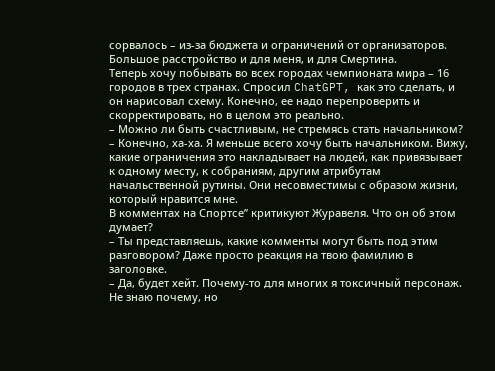сорвалось – из-за бюджета и ограничений от организаторов. Большое расстройство и для меня, и для Смертина.
Теперь хочу побывать во всех городах чемпионата мира – 16 городов в трех странах. Спросил ChatGPT, как это сделать, и он нарисовал схему. Конечно, ее надо перепроверить и скорректировать, но в целом это реально.
– Можно ли быть счастливым, не стремясь стать начальником?
– Конечно, ха-ха. Я меньше всего хочу быть начальником. Вижу, какие ограничения это накладывает на людей, как привязывает к одному месту, к собраниям, другим атрибутам начальственной рутины. Они несовместимы с образом жизни, который нравится мне.
В комментах на Спортсе’’ критикуют Журавеля. Что он об этом думает?
– Ты представляешь, какие комменты могут быть под этим разговором? Даже просто реакция на твою фамилию в заголовке.
– Да, будет хейт. Почему-то для многих я токсичный персонаж. Не знаю почему, но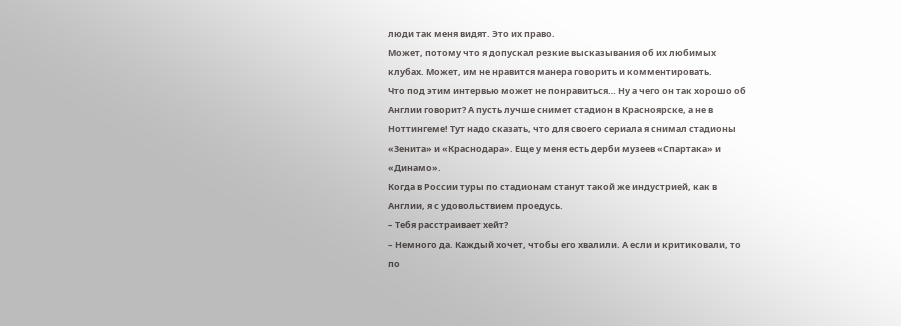люди так меня видят. Это их право.
Может, потому что я допускал резкие высказывания об их любимых клубах. Может, им не нравится манера говорить и комментировать.
Что под этим интервью может не понравиться… Ну а чего он так хорошо об Англии говорит? А пусть лучше снимет стадион в Красноярске, а не в Ноттингеме! Тут надо сказать, что для своего сериала я снимал стадионы «Зенита» и «Краснодара». Еще у меня есть дерби музеев «Спартака» и «Динамо».
Когда в России туры по стадионам станут такой же индустрией, как в Англии, я с удовольствием проедусь.
– Тебя расстраивает хейт?
– Немного да. Каждый хочет, чтобы его хвалили. А если и критиковали, то по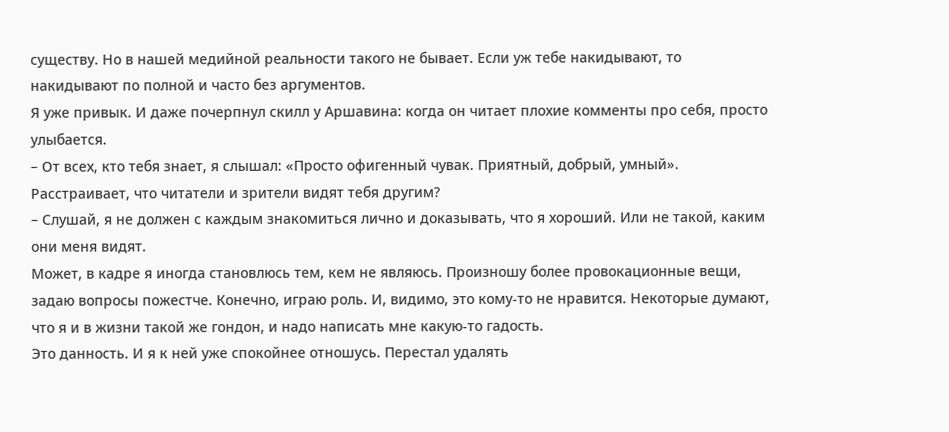существу. Но в нашей медийной реальности такого не бывает. Если уж тебе накидывают, то накидывают по полной и часто без аргументов.
Я уже привык. И даже почерпнул скилл у Аршавина: когда он читает плохие комменты про себя, просто улыбается.
– От всех, кто тебя знает, я слышал: «Просто офигенный чувак. Приятный, добрый, умный». Расстраивает, что читатели и зрители видят тебя другим?
– Слушай, я не должен с каждым знакомиться лично и доказывать, что я хороший. Или не такой, каким они меня видят.
Может, в кадре я иногда становлюсь тем, кем не являюсь. Произношу более провокационные вещи, задаю вопросы пожестче. Конечно, играю роль. И, видимо, это кому-то не нравится. Некоторые думают, что я и в жизни такой же гондон, и надо написать мне какую-то гадость.
Это данность. И я к ней уже спокойнее отношусь. Перестал удалять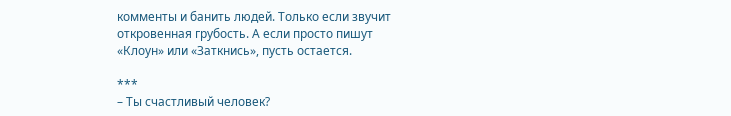комменты и банить людей. Только если звучит откровенная грубость. А если просто пишут «Клоун» или «Заткнись», пусть остается.

***
– Ты счастливый человек?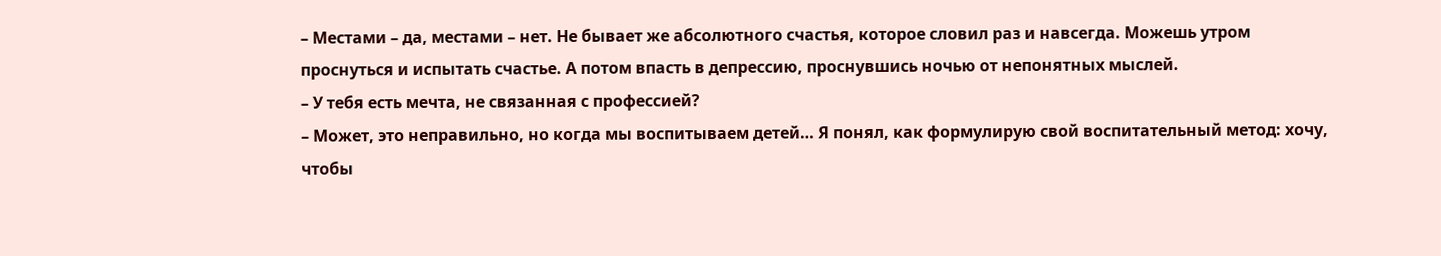– Местами – да, местами – нет. Не бывает же абсолютного счастья, которое словил раз и навсегда. Можешь утром проснуться и испытать счастье. А потом впасть в депрессию, проснувшись ночью от непонятных мыслей.
– У тебя есть мечта, не связанная с профессией?
– Может, это неправильно, но когда мы воспитываем детей… Я понял, как формулирую свой воспитательный метод: хочу, чтобы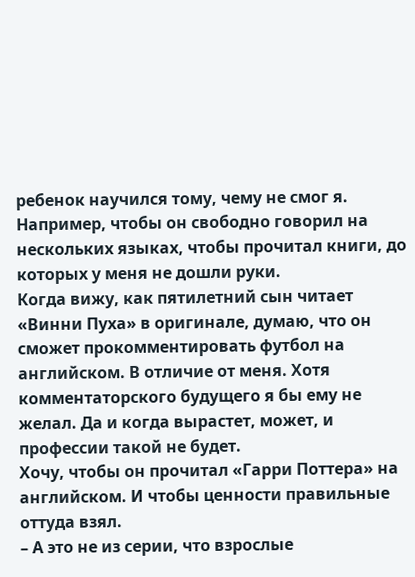ребенок научился тому, чему не смог я. Например, чтобы он свободно говорил на нескольких языках, чтобы прочитал книги, до которых у меня не дошли руки.
Когда вижу, как пятилетний сын читает «Винни Пуха» в оригинале, думаю, что он сможет прокомментировать футбол на английском. В отличие от меня. Хотя комментаторского будущего я бы ему не желал. Да и когда вырастет, может, и профессии такой не будет.
Хочу, чтобы он прочитал «Гарри Поттера» на английском. И чтобы ценности правильные оттуда взял.
– А это не из серии, что взрослые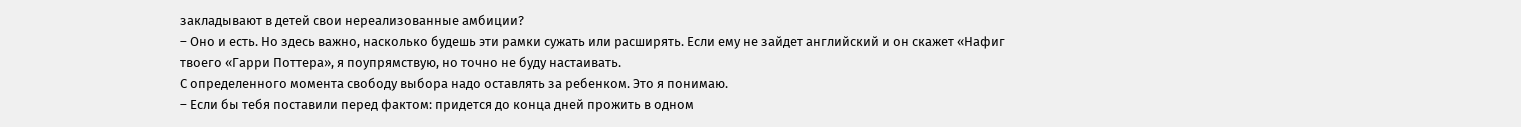закладывают в детей свои нереализованные амбиции?
– Оно и есть. Но здесь важно, насколько будешь эти рамки сужать или расширять. Если ему не зайдет английский и он скажет «Нафиг твоего «Гарри Поттера», я поупрямствую, но точно не буду настаивать.
С определенного момента свободу выбора надо оставлять за ребенком. Это я понимаю.
– Если бы тебя поставили перед фактом: придется до конца дней прожить в одном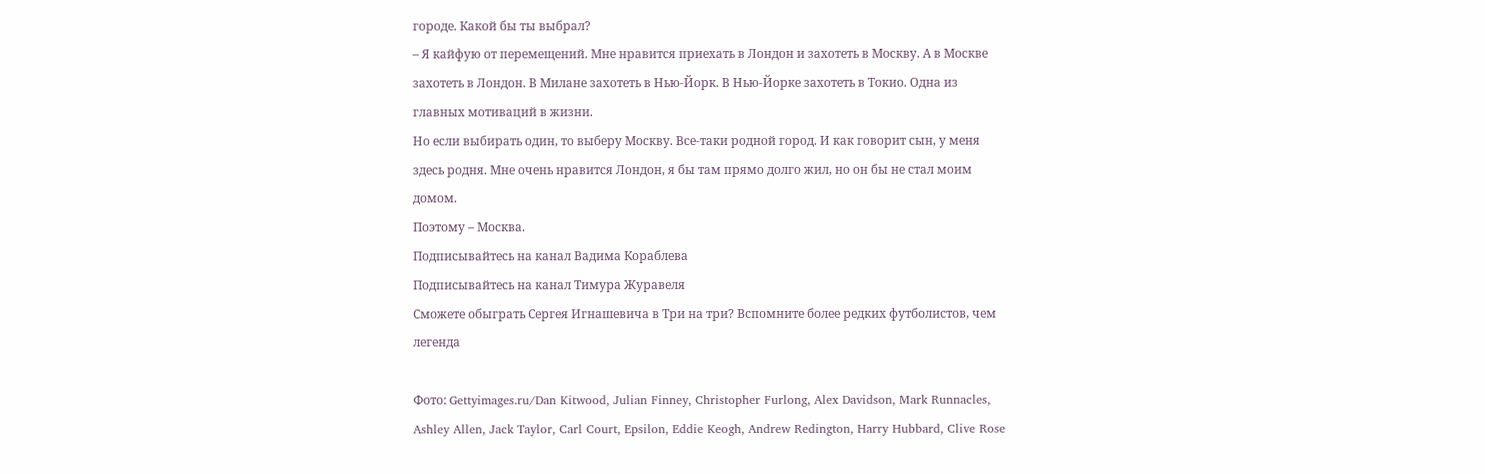городе. Какой бы ты выбрал?
– Я кайфую от перемещений. Мне нравится приехать в Лондон и захотеть в Москву. А в Москве захотеть в Лондон. В Милане захотеть в Нью-Йорк. В Нью-Йорке захотеть в Токио. Одна из главных мотиваций в жизни.
Но если выбирать один, то выберу Москву. Все-таки родной город. И как говорит сын, у меня здесь родня. Мне очень нравится Лондон, я бы там прямо долго жил, но он бы не стал моим домом.
Поэтому – Москва.
Подписывайтесь на канал Вадима Кораблева
Подписывайтесь на канал Тимура Журавеля
Сможете обыграть Сергея Игнашевича в Три на три? Вспомните более редких футболистов, чем легенда

Фото: Gettyimages.ru/Dan Kitwood, Julian Finney, Christopher Furlong, Alex Davidson, Mark Runnacles, Ashley Allen, Jack Taylor, Carl Court, Epsilon, Eddie Keogh, Andrew Redington, Harry Hubbard, Clive Rose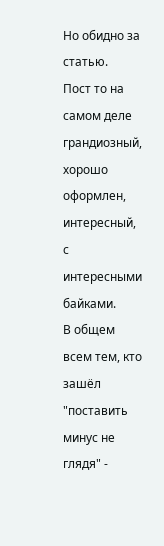Но обидно за статью.
Пост то на самом деле грандиозный, хорошо оформлен, интересный, с интересными байками.
В общем всем тем, кто зашёл "поставить минус не глядя" -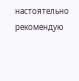настоятельно рекомендую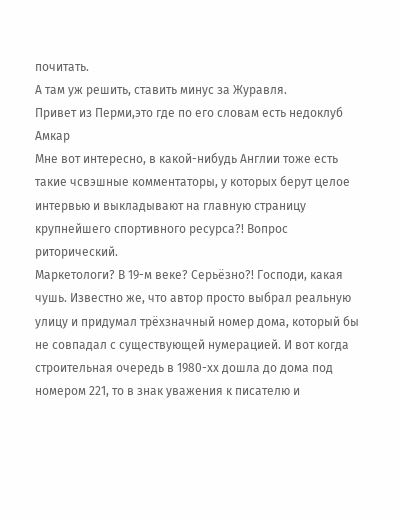почитать.
А там уж решить, ставить минус за Журавля.
Привет из Перми,это где по его словам есть недоклуб Амкар
Мне вот интересно, в какой-нибудь Англии тоже есть такие чсвэшные комментаторы, у которых берут целое интервью и выкладывают на главную страницу крупнейшего спортивного ресурса?! Вопрос риторический.
Маркетологи? В 19-м веке? Серьёзно?! Господи, какая чушь. Известно же, что автор просто выбрал реальную улицу и придумал трёхзначный номер дома, который бы не совпадал с существующей нумерацией. И вот когда строительная очередь в 1980-хх дошла до дома под номером 221, то в знак уважения к писателю и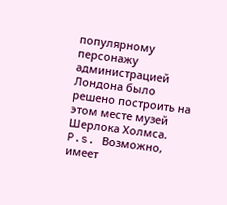популярному персонажу администрацией Лондона было решено построить на этом месте музей Шерлока Холмса.
P.s. Возможно, имеет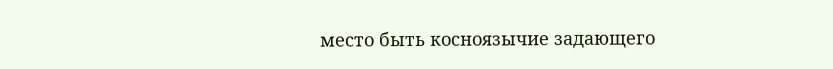место быть косноязычие задающего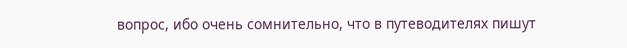вопрос, ибо очень сомнительно, что в путеводителях пишут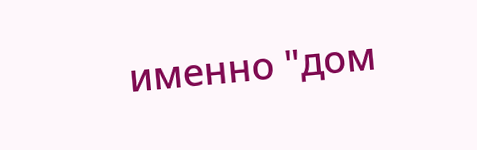именно "дом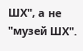ШХ", а не "музей ШХ".